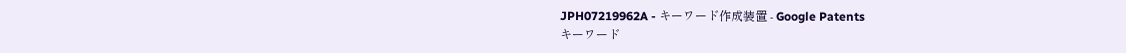JPH07219962A - キーワード作成装置 - Google Patents
キーワード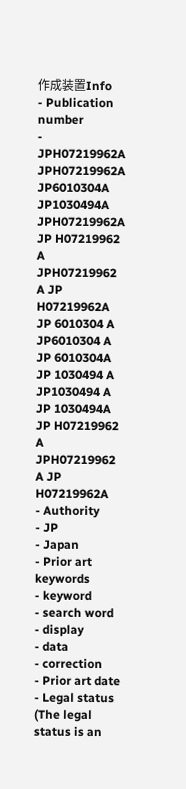作成装置Info
- Publication number
- JPH07219962A JPH07219962A JP6010304A JP1030494A JPH07219962A JP H07219962 A JPH07219962 A JP H07219962A JP 6010304 A JP6010304 A JP 6010304A JP 1030494 A JP1030494 A JP 1030494A JP H07219962 A JPH07219962 A JP H07219962A
- Authority
- JP
- Japan
- Prior art keywords
- keyword
- search word
- display
- data
- correction
- Prior art date
- Legal status (The legal status is an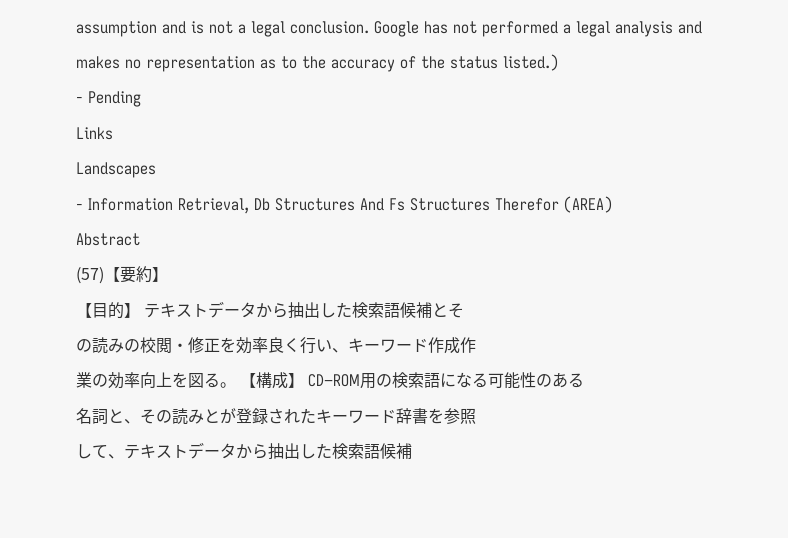assumption and is not a legal conclusion. Google has not performed a legal analysis and makes no representation as to the accuracy of the status listed.)
- Pending
Links
Landscapes
- Information Retrieval, Db Structures And Fs Structures Therefor (AREA)
Abstract
(57)【要約】
【目的】 テキストデータから抽出した検索語候補とそ
の読みの校閲・修正を効率良く行い、キーワード作成作
業の効率向上を図る。 【構成】 CD−ROM用の検索語になる可能性のある
名詞と、その読みとが登録されたキーワード辞書を参照
して、テキストデータから抽出した検索語候補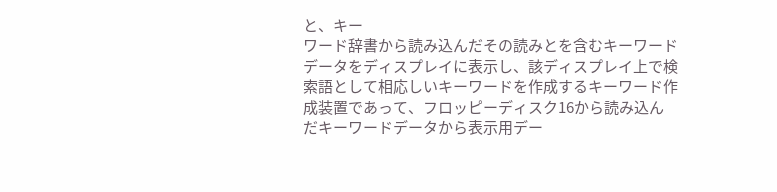と、キー
ワード辞書から読み込んだその読みとを含むキーワード
データをディスプレイに表示し、該ディスプレイ上で検
索語として相応しいキーワードを作成するキーワード作
成装置であって、フロッピーディスク16から読み込ん
だキーワードデータから表示用デー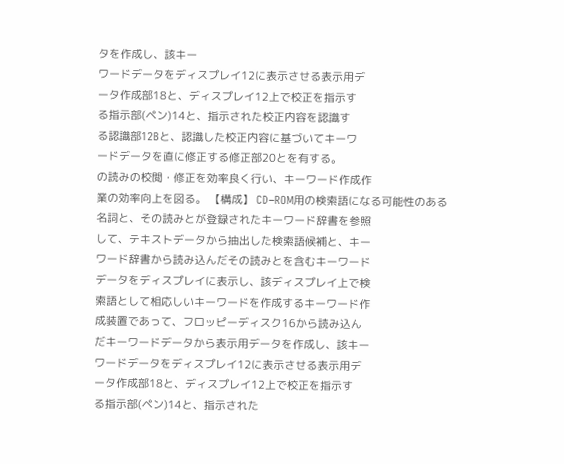タを作成し、該キー
ワードデータをディスプレイ12に表示させる表示用デ
ータ作成部18と、ディスプレイ12上で校正を指示す
る指示部(ペン)14と、指示された校正内容を認識す
る認識部12Bと、認識した校正内容に基づいてキーワ
ードデータを直に修正する修正部20とを有する。
の読みの校閲・修正を効率良く行い、キーワード作成作
業の効率向上を図る。 【構成】 CD−ROM用の検索語になる可能性のある
名詞と、その読みとが登録されたキーワード辞書を参照
して、テキストデータから抽出した検索語候補と、キー
ワード辞書から読み込んだその読みとを含むキーワード
データをディスプレイに表示し、該ディスプレイ上で検
索語として相応しいキーワードを作成するキーワード作
成装置であって、フロッピーディスク16から読み込ん
だキーワードデータから表示用データを作成し、該キー
ワードデータをディスプレイ12に表示させる表示用デ
ータ作成部18と、ディスプレイ12上で校正を指示す
る指示部(ペン)14と、指示された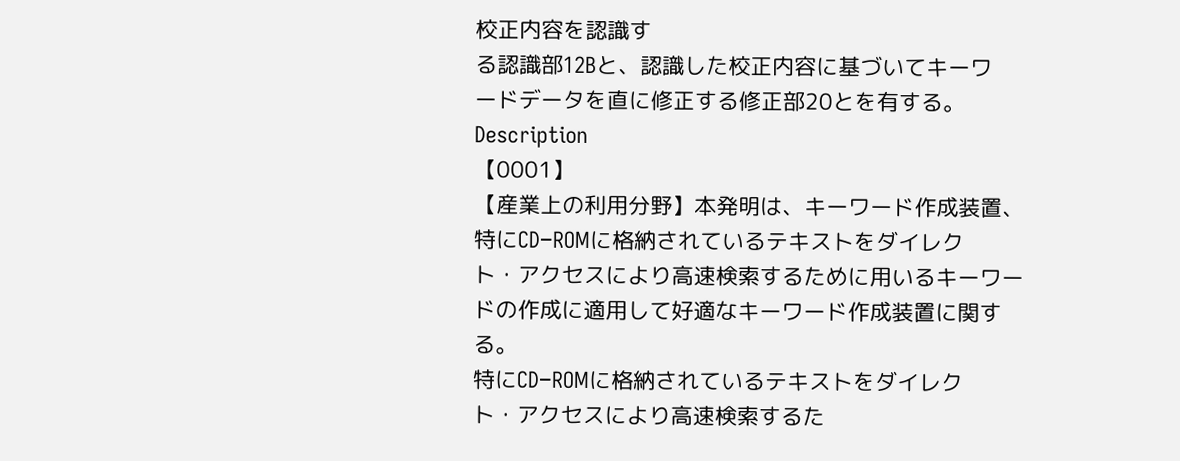校正内容を認識す
る認識部12Bと、認識した校正内容に基づいてキーワ
ードデータを直に修正する修正部20とを有する。
Description
【0001】
【産業上の利用分野】本発明は、キーワード作成装置、
特にCD−ROMに格納されているテキストをダイレク
ト・アクセスにより高速検索するために用いるキーワー
ドの作成に適用して好適なキーワード作成装置に関す
る。
特にCD−ROMに格納されているテキストをダイレク
ト・アクセスにより高速検索するた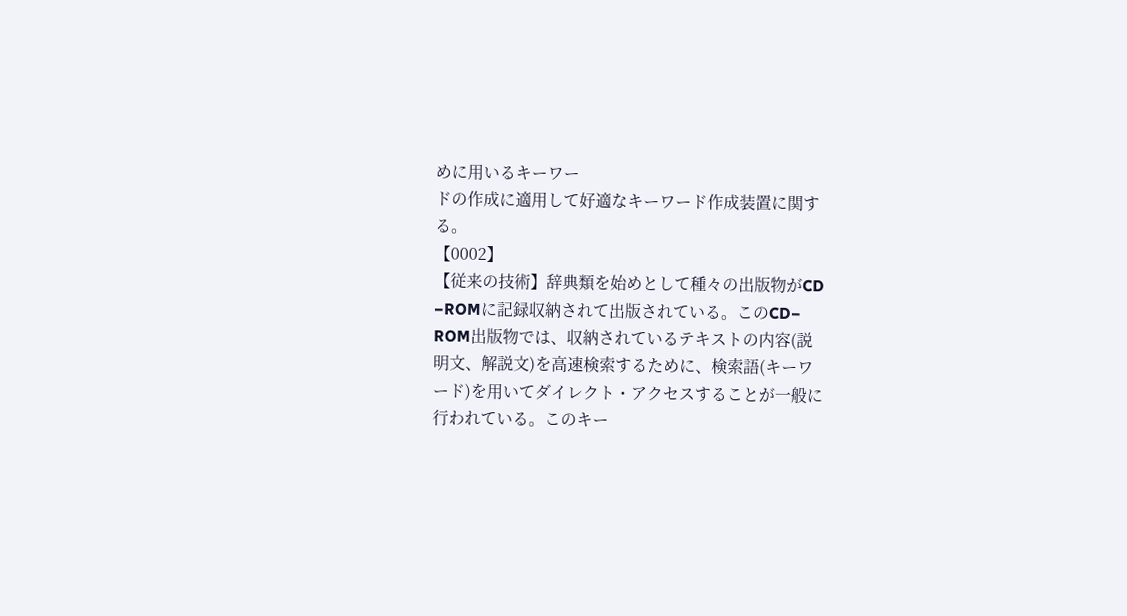めに用いるキーワー
ドの作成に適用して好適なキーワード作成装置に関す
る。
【0002】
【従来の技術】辞典類を始めとして種々の出版物がCD
−ROMに記録収納されて出版されている。このCD−
ROM出版物では、収納されているテキストの内容(説
明文、解説文)を高速検索するために、検索語(キーワ
ード)を用いてダイレクト・アクセスすることが一般に
行われている。このキー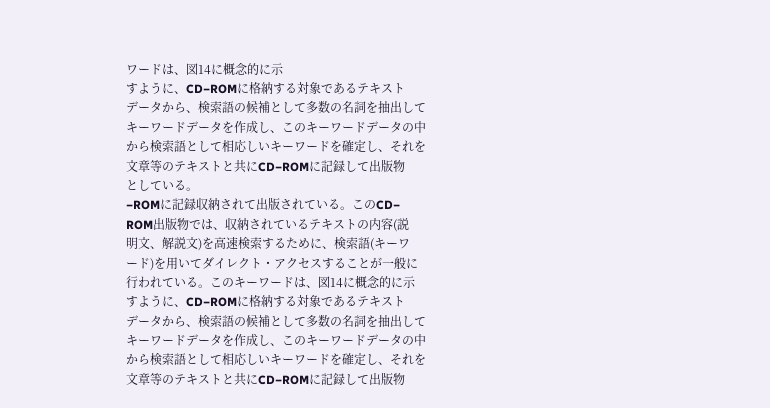ワードは、図14に概念的に示
すように、CD−ROMに格納する対象であるテキスト
データから、検索語の候補として多数の名詞を抽出して
キーワードデータを作成し、このキーワードデータの中
から検索語として相応しいキーワードを確定し、それを
文章等のテキストと共にCD−ROMに記録して出版物
としている。
−ROMに記録収納されて出版されている。このCD−
ROM出版物では、収納されているテキストの内容(説
明文、解説文)を高速検索するために、検索語(キーワ
ード)を用いてダイレクト・アクセスすることが一般に
行われている。このキーワードは、図14に概念的に示
すように、CD−ROMに格納する対象であるテキスト
データから、検索語の候補として多数の名詞を抽出して
キーワードデータを作成し、このキーワードデータの中
から検索語として相応しいキーワードを確定し、それを
文章等のテキストと共にCD−ROMに記録して出版物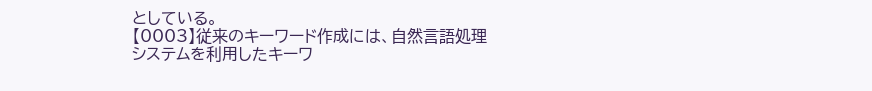としている。
【0003】従来のキーワード作成には、自然言語処理
システムを利用したキーワ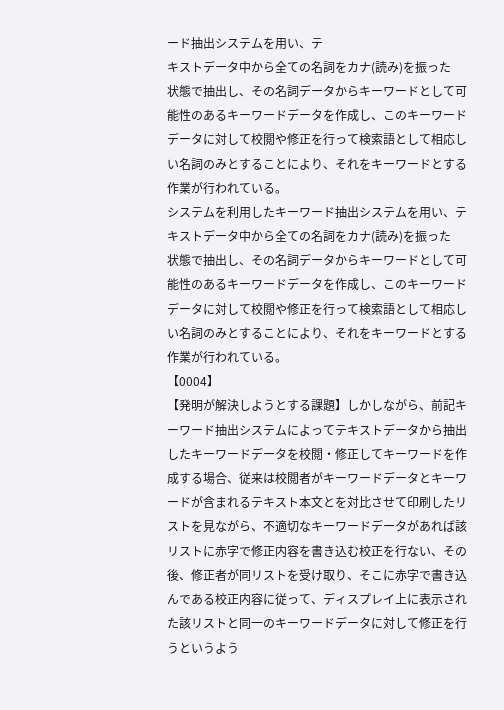ード抽出システムを用い、テ
キストデータ中から全ての名詞をカナ(読み)を振った
状態で抽出し、その名詞データからキーワードとして可
能性のあるキーワードデータを作成し、このキーワード
データに対して校閲や修正を行って検索語として相応し
い名詞のみとすることにより、それをキーワードとする
作業が行われている。
システムを利用したキーワード抽出システムを用い、テ
キストデータ中から全ての名詞をカナ(読み)を振った
状態で抽出し、その名詞データからキーワードとして可
能性のあるキーワードデータを作成し、このキーワード
データに対して校閲や修正を行って検索語として相応し
い名詞のみとすることにより、それをキーワードとする
作業が行われている。
【0004】
【発明が解決しようとする課題】しかしながら、前記キ
ーワード抽出システムによってテキストデータから抽出
したキーワードデータを校閲・修正してキーワードを作
成する場合、従来は校閲者がキーワードデータとキーワ
ードが含まれるテキスト本文とを対比させて印刷したリ
ストを見ながら、不適切なキーワードデータがあれば該
リストに赤字で修正内容を書き込む校正を行ない、その
後、修正者が同リストを受け取り、そこに赤字で書き込
んである校正内容に従って、ディスプレイ上に表示され
た該リストと同一のキーワードデータに対して修正を行
うというよう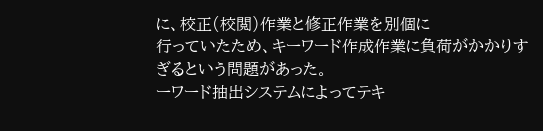に、校正(校閲)作業と修正作業を別個に
行っていたため、キーワード作成作業に負荷がかかりす
ぎるという問題があった。
ーワード抽出システムによってテキ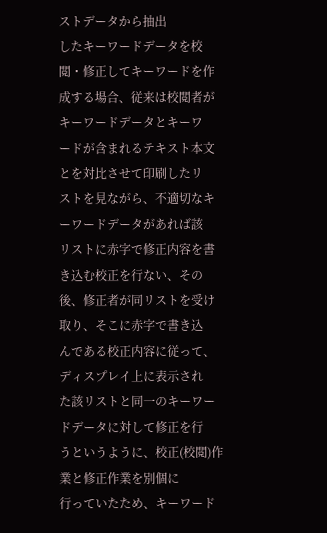ストデータから抽出
したキーワードデータを校閲・修正してキーワードを作
成する場合、従来は校閲者がキーワードデータとキーワ
ードが含まれるテキスト本文とを対比させて印刷したリ
ストを見ながら、不適切なキーワードデータがあれば該
リストに赤字で修正内容を書き込む校正を行ない、その
後、修正者が同リストを受け取り、そこに赤字で書き込
んである校正内容に従って、ディスプレイ上に表示され
た該リストと同一のキーワードデータに対して修正を行
うというように、校正(校閲)作業と修正作業を別個に
行っていたため、キーワード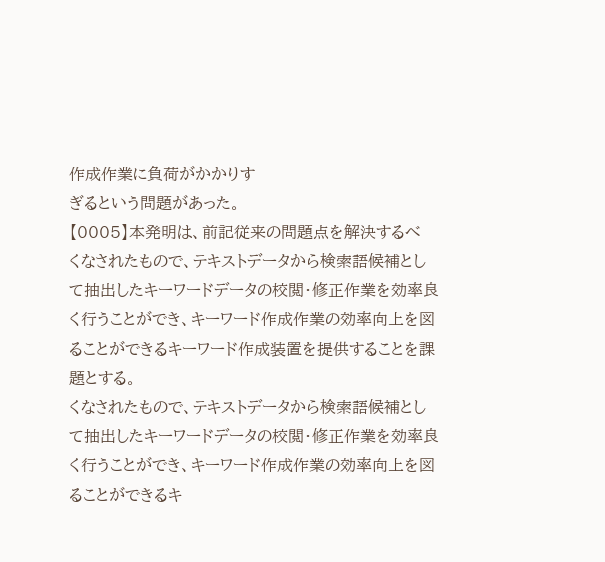作成作業に負荷がかかりす
ぎるという問題があった。
【0005】本発明は、前記従来の問題点を解決するべ
くなされたもので、テキストデータから検索語候補とし
て抽出したキーワードデータの校閲・修正作業を効率良
く行うことができ、キーワード作成作業の効率向上を図
ることができるキーワード作成装置を提供することを課
題とする。
くなされたもので、テキストデータから検索語候補とし
て抽出したキーワードデータの校閲・修正作業を効率良
く行うことができ、キーワード作成作業の効率向上を図
ることができるキ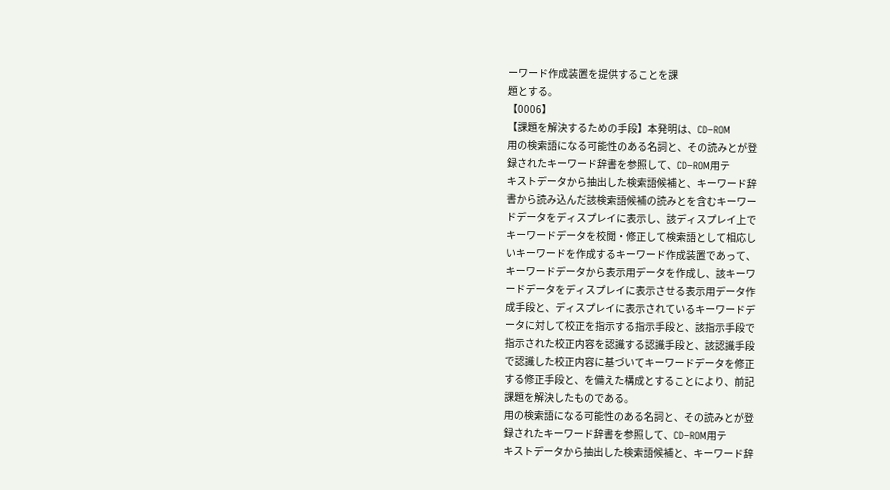ーワード作成装置を提供することを課
題とする。
【0006】
【課題を解決するための手段】本発明は、CD−ROM
用の検索語になる可能性のある名詞と、その読みとが登
録されたキーワード辞書を参照して、CD−ROM用テ
キストデータから抽出した検索語候補と、キーワード辞
書から読み込んだ該検索語候補の読みとを含むキーワー
ドデータをディスプレイに表示し、該ディスプレイ上で
キーワードデータを校閲・修正して検索語として相応し
いキーワードを作成するキーワード作成装置であって、
キーワードデータから表示用データを作成し、該キーワ
ードデータをディスプレイに表示させる表示用データ作
成手段と、ディスプレイに表示されているキーワードデ
ータに対して校正を指示する指示手段と、該指示手段で
指示された校正内容を認識する認識手段と、該認識手段
で認識した校正内容に基づいてキーワードデータを修正
する修正手段と、を備えた構成とすることにより、前記
課題を解決したものである。
用の検索語になる可能性のある名詞と、その読みとが登
録されたキーワード辞書を参照して、CD−ROM用テ
キストデータから抽出した検索語候補と、キーワード辞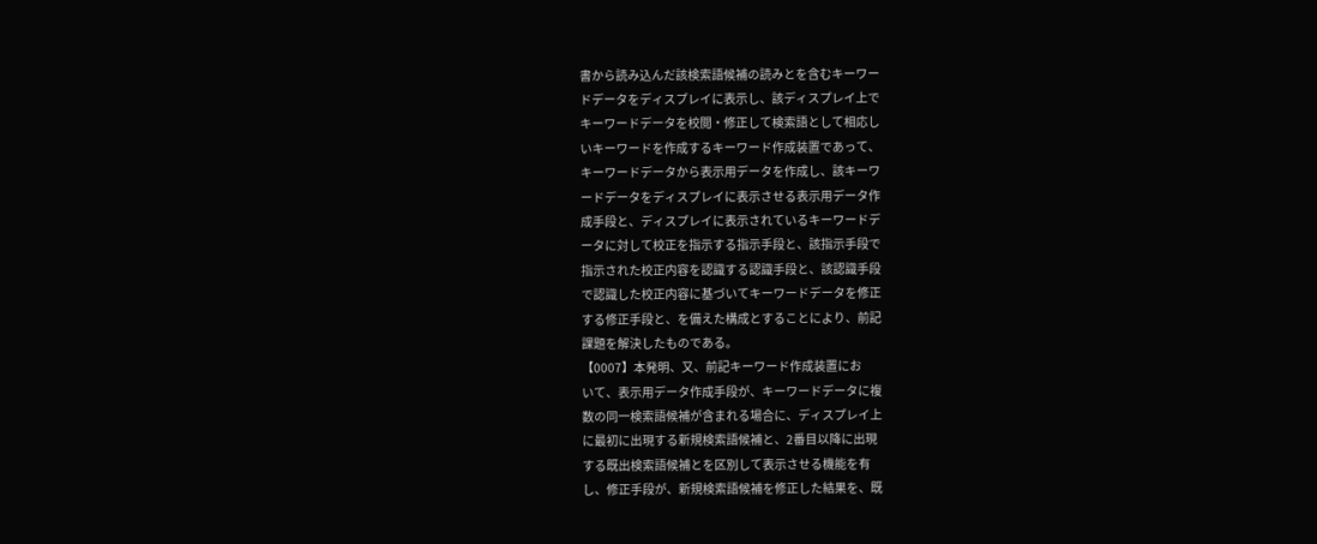書から読み込んだ該検索語候補の読みとを含むキーワー
ドデータをディスプレイに表示し、該ディスプレイ上で
キーワードデータを校閲・修正して検索語として相応し
いキーワードを作成するキーワード作成装置であって、
キーワードデータから表示用データを作成し、該キーワ
ードデータをディスプレイに表示させる表示用データ作
成手段と、ディスプレイに表示されているキーワードデ
ータに対して校正を指示する指示手段と、該指示手段で
指示された校正内容を認識する認識手段と、該認識手段
で認識した校正内容に基づいてキーワードデータを修正
する修正手段と、を備えた構成とすることにより、前記
課題を解決したものである。
【0007】本発明、又、前記キーワード作成装置にお
いて、表示用データ作成手段が、キーワードデータに複
数の同一検索語候補が含まれる場合に、ディスプレイ上
に最初に出現する新規検索語候補と、2番目以降に出現
する既出検索語候補とを区別して表示させる機能を有
し、修正手段が、新規検索語候補を修正した結果を、既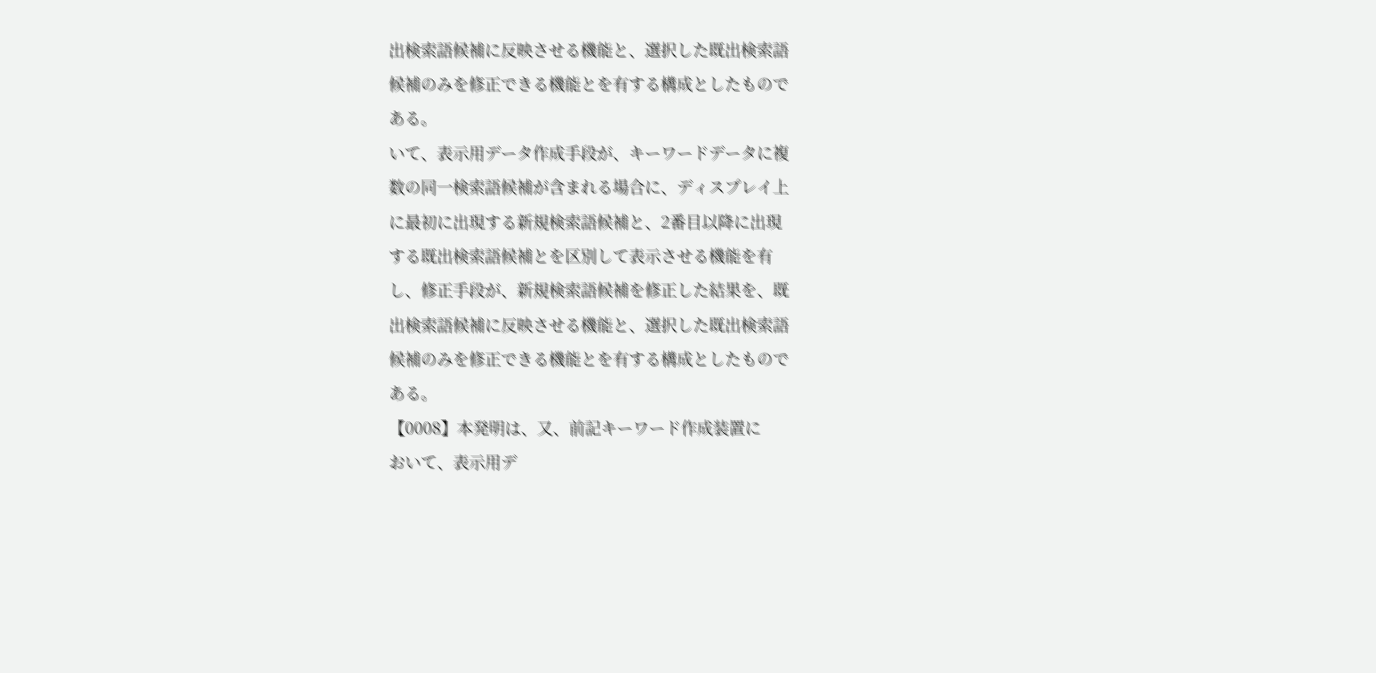出検索語候補に反映させる機能と、選択した既出検索語
候補のみを修正できる機能とを有する構成としたもので
ある。
いて、表示用データ作成手段が、キーワードデータに複
数の同一検索語候補が含まれる場合に、ディスプレイ上
に最初に出現する新規検索語候補と、2番目以降に出現
する既出検索語候補とを区別して表示させる機能を有
し、修正手段が、新規検索語候補を修正した結果を、既
出検索語候補に反映させる機能と、選択した既出検索語
候補のみを修正できる機能とを有する構成としたもので
ある。
【0008】本発明は、又、前記キーワード作成装置に
おいて、表示用デ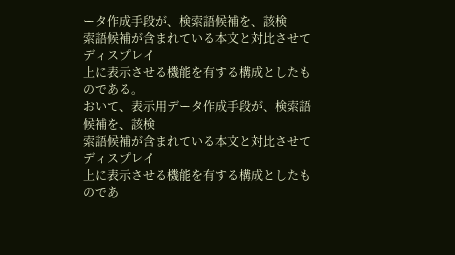ータ作成手段が、検索語候補を、該検
索語候補が含まれている本文と対比させてディスプレイ
上に表示させる機能を有する構成としたものである。
おいて、表示用データ作成手段が、検索語候補を、該検
索語候補が含まれている本文と対比させてディスプレイ
上に表示させる機能を有する構成としたものであ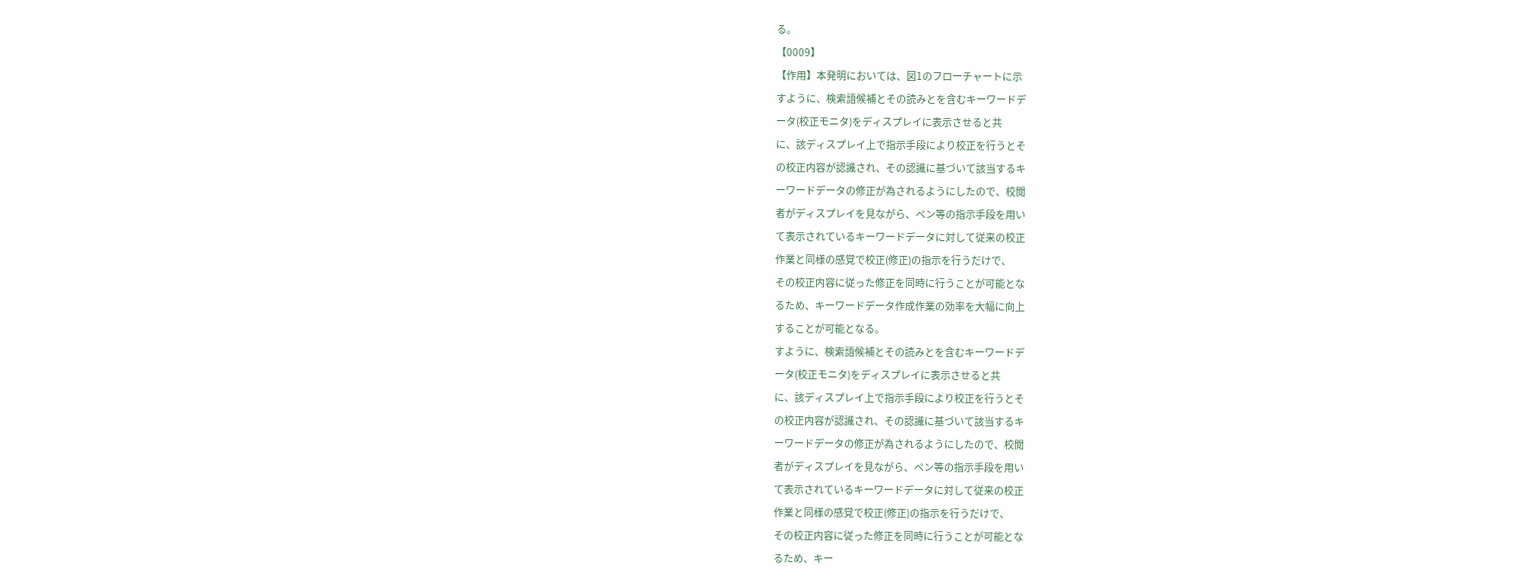る。
【0009】
【作用】本発明においては、図1のフローチャートに示
すように、検索語候補とその読みとを含むキーワードデ
ータ(校正モニタ)をディスプレイに表示させると共
に、該ディスプレイ上で指示手段により校正を行うとそ
の校正内容が認識され、その認識に基づいて該当するキ
ーワードデータの修正が為されるようにしたので、校閲
者がディスプレイを見ながら、ペン等の指示手段を用い
て表示されているキーワードデータに対して従来の校正
作業と同様の感覚で校正(修正)の指示を行うだけで、
その校正内容に従った修正を同時に行うことが可能とな
るため、キーワードデータ作成作業の効率を大幅に向上
することが可能となる。
すように、検索語候補とその読みとを含むキーワードデ
ータ(校正モニタ)をディスプレイに表示させると共
に、該ディスプレイ上で指示手段により校正を行うとそ
の校正内容が認識され、その認識に基づいて該当するキ
ーワードデータの修正が為されるようにしたので、校閲
者がディスプレイを見ながら、ペン等の指示手段を用い
て表示されているキーワードデータに対して従来の校正
作業と同様の感覚で校正(修正)の指示を行うだけで、
その校正内容に従った修正を同時に行うことが可能とな
るため、キー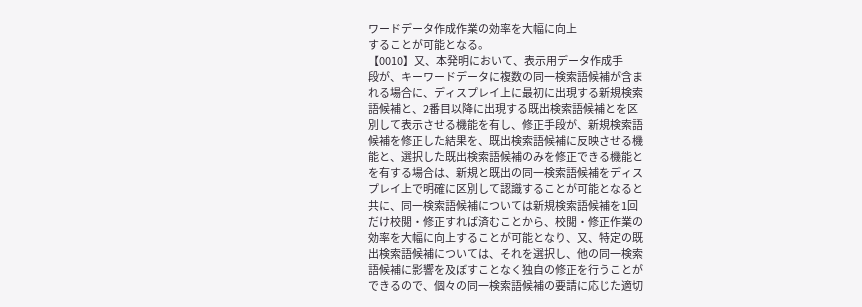ワードデータ作成作業の効率を大幅に向上
することが可能となる。
【0010】又、本発明において、表示用データ作成手
段が、キーワードデータに複数の同一検索語候補が含ま
れる場合に、ディスプレイ上に最初に出現する新規検索
語候補と、2番目以降に出現する既出検索語候補とを区
別して表示させる機能を有し、修正手段が、新規検索語
候補を修正した結果を、既出検索語候補に反映させる機
能と、選択した既出検索語候補のみを修正できる機能と
を有する場合は、新規と既出の同一検索語候補をディス
プレイ上で明確に区別して認識することが可能となると
共に、同一検索語候補については新規検索語候補を1回
だけ校閲・修正すれば済むことから、校閲・修正作業の
効率を大幅に向上することが可能となり、又、特定の既
出検索語候補については、それを選択し、他の同一検索
語候補に影響を及ぼすことなく独自の修正を行うことが
できるので、個々の同一検索語候補の要請に応じた適切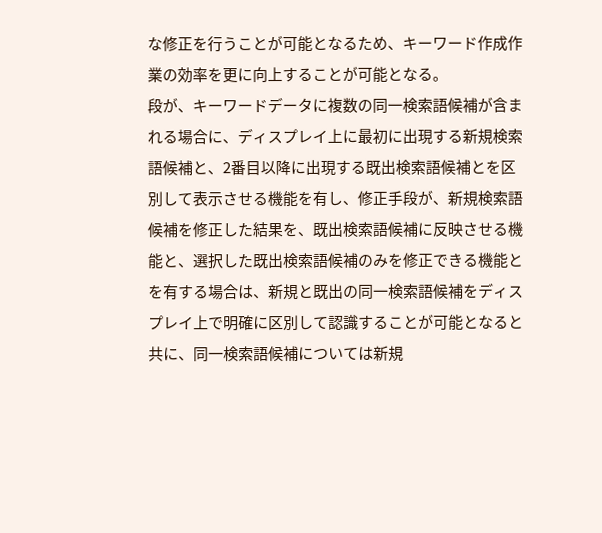な修正を行うことが可能となるため、キーワード作成作
業の効率を更に向上することが可能となる。
段が、キーワードデータに複数の同一検索語候補が含ま
れる場合に、ディスプレイ上に最初に出現する新規検索
語候補と、2番目以降に出現する既出検索語候補とを区
別して表示させる機能を有し、修正手段が、新規検索語
候補を修正した結果を、既出検索語候補に反映させる機
能と、選択した既出検索語候補のみを修正できる機能と
を有する場合は、新規と既出の同一検索語候補をディス
プレイ上で明確に区別して認識することが可能となると
共に、同一検索語候補については新規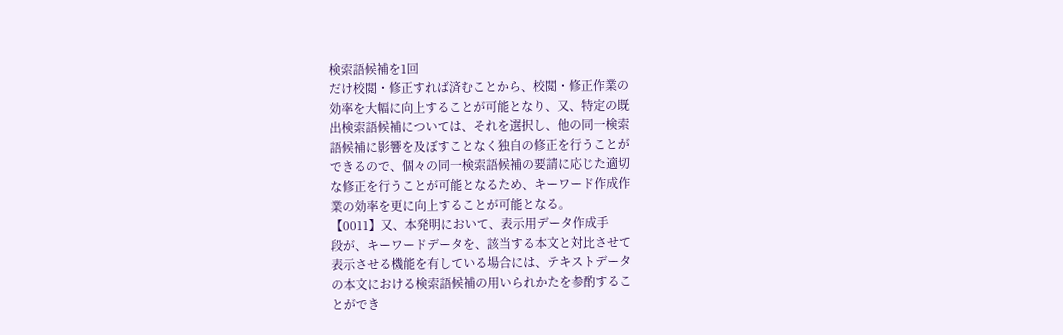検索語候補を1回
だけ校閲・修正すれば済むことから、校閲・修正作業の
効率を大幅に向上することが可能となり、又、特定の既
出検索語候補については、それを選択し、他の同一検索
語候補に影響を及ぼすことなく独自の修正を行うことが
できるので、個々の同一検索語候補の要請に応じた適切
な修正を行うことが可能となるため、キーワード作成作
業の効率を更に向上することが可能となる。
【0011】又、本発明において、表示用データ作成手
段が、キーワードデータを、該当する本文と対比させて
表示させる機能を有している場合には、テキストデータ
の本文における検索語候補の用いられかたを参酌するこ
とができ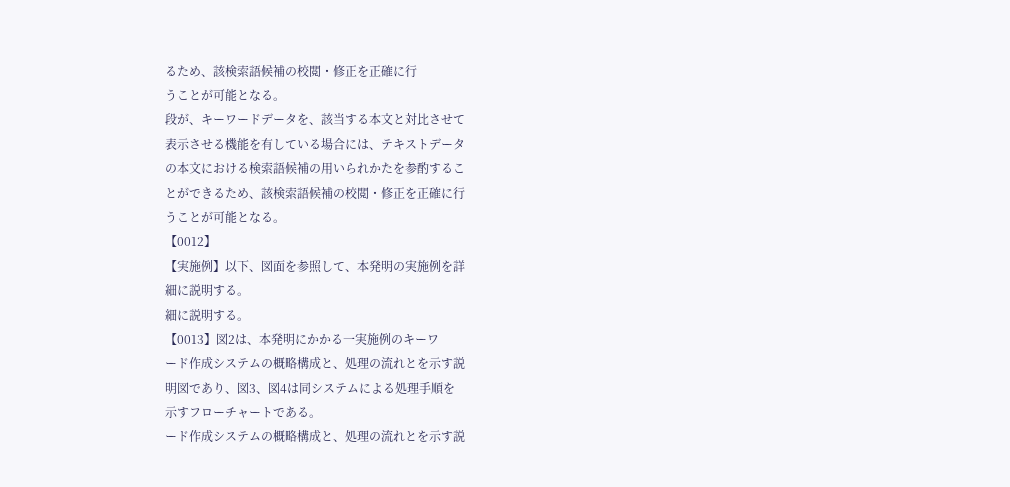るため、該検索語候補の校閲・修正を正確に行
うことが可能となる。
段が、キーワードデータを、該当する本文と対比させて
表示させる機能を有している場合には、テキストデータ
の本文における検索語候補の用いられかたを参酌するこ
とができるため、該検索語候補の校閲・修正を正確に行
うことが可能となる。
【0012】
【実施例】以下、図面を参照して、本発明の実施例を詳
細に説明する。
細に説明する。
【0013】図2は、本発明にかかる一実施例のキーワ
ード作成システムの概略構成と、処理の流れとを示す説
明図であり、図3、図4は同システムによる処理手順を
示すフローチャートである。
ード作成システムの概略構成と、処理の流れとを示す説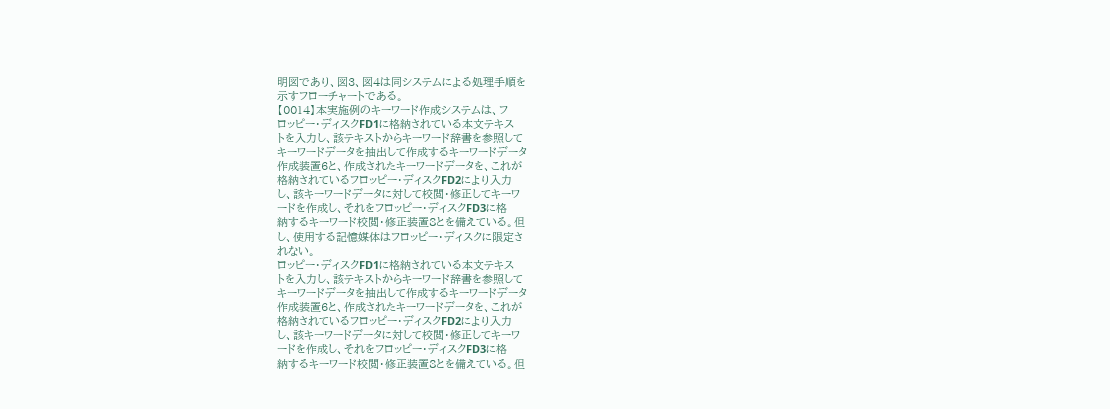明図であり、図3、図4は同システムによる処理手順を
示すフローチャートである。
【0014】本実施例のキーワード作成システムは、フ
ロッピー・ディスクFD1に格納されている本文テキス
トを入力し、該テキストからキーワード辞書を参照して
キーワードデータを抽出して作成するキーワードデータ
作成装置6と、作成されたキーワードデータを、これが
格納されているフロッピー・ディスクFD2により入力
し、該キーワードデータに対して校閲・修正してキーワ
ードを作成し、それをフロッピー・ディスクFD3に格
納するキーワード校閲・修正装置8とを備えている。但
し、使用する記憶媒体はフロッピー・ディスクに限定さ
れない。
ロッピー・ディスクFD1に格納されている本文テキス
トを入力し、該テキストからキーワード辞書を参照して
キーワードデータを抽出して作成するキーワードデータ
作成装置6と、作成されたキーワードデータを、これが
格納されているフロッピー・ディスクFD2により入力
し、該キーワードデータに対して校閲・修正してキーワ
ードを作成し、それをフロッピー・ディスクFD3に格
納するキーワード校閲・修正装置8とを備えている。但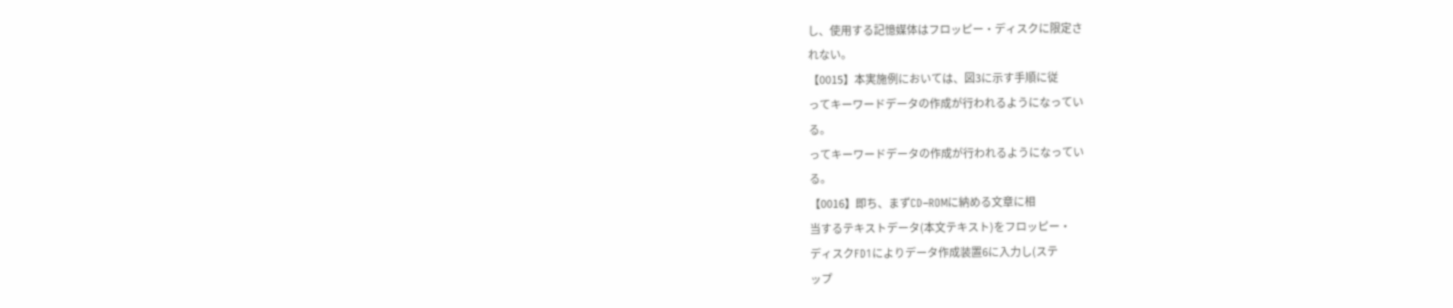し、使用する記憶媒体はフロッピー・ディスクに限定さ
れない。
【0015】本実施例においては、図3に示す手順に従
ってキーワードデータの作成が行われるようになってい
る。
ってキーワードデータの作成が行われるようになってい
る。
【0016】即ち、まずCD−ROMに納める文章に相
当するテキストデータ(本文テキスト)をフロッピー・
ディスクFD1によりデータ作成装置6に入力し(ステ
ップ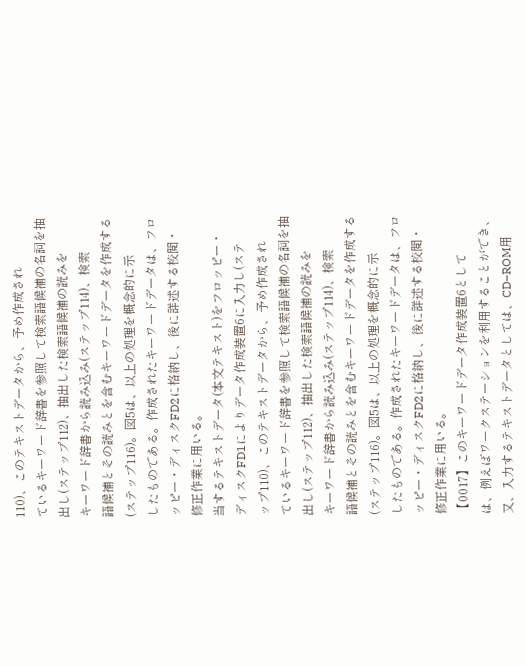110)、このテキストデータから、予め作成され
ているキーワード辞書を参照して検索語候補の名詞を抽
出し(ステップ112)、抽出した検索語候補の読みを
キーワード辞書から読み込み(ステップ114)、検索
語候補とその読みとを含むキーワードデータを作成する
(ステップ116)。図5は、以上の処理を概念的に示
したものである。作成されたキーワードデータは、フロ
ッピー・ディスクFD2に格納し、後に詳述する校閲・
修正作業に用いる。
当するテキストデータ(本文テキスト)をフロッピー・
ディスクFD1によりデータ作成装置6に入力し(ステ
ップ110)、このテキストデータから、予め作成され
ているキーワード辞書を参照して検索語候補の名詞を抽
出し(ステップ112)、抽出した検索語候補の読みを
キーワード辞書から読み込み(ステップ114)、検索
語候補とその読みとを含むキーワードデータを作成する
(ステップ116)。図5は、以上の処理を概念的に示
したものである。作成されたキーワードデータは、フロ
ッピー・ディスクFD2に格納し、後に詳述する校閲・
修正作業に用いる。
【0017】このキーワードデータ作成装置6として
は、例えばワークステーションを利用することができ、
又、入力するテキストデータとしては、CD−ROM用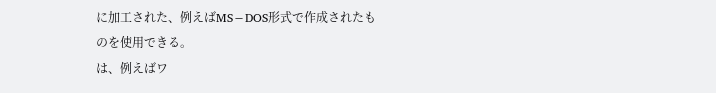に加工された、例えばMS−DOS形式で作成されたも
のを使用できる。
は、例えばワ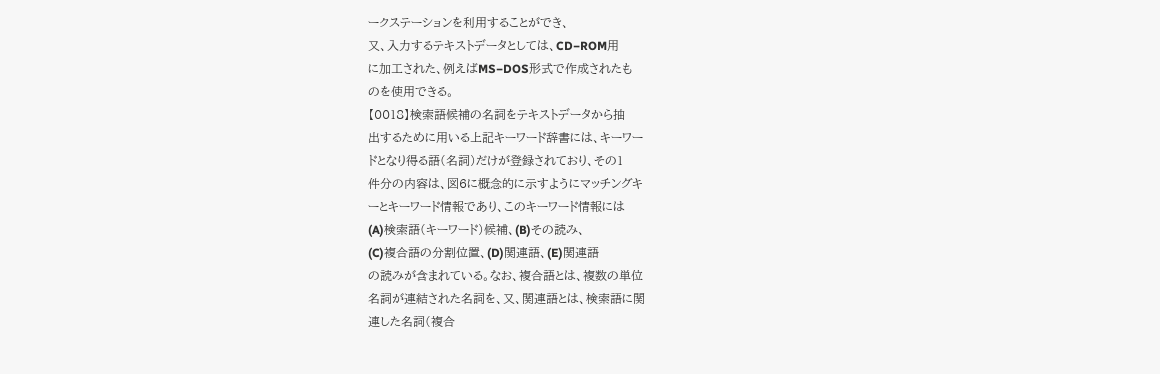ークステーションを利用することができ、
又、入力するテキストデータとしては、CD−ROM用
に加工された、例えばMS−DOS形式で作成されたも
のを使用できる。
【0018】検索語候補の名詞をテキストデータから抽
出するために用いる上記キーワード辞書には、キーワー
ドとなり得る語(名詞)だけが登録されており、その1
件分の内容は、図6に概念的に示すようにマッチングキ
ーとキーワード情報であり、このキーワード情報には
(A)検索語(キーワード)候補、(B)その読み、
(C)複合語の分割位置、(D)関連語、(E)関連語
の読みが含まれている。なお、複合語とは、複数の単位
名詞が連結された名詞を、又、関連語とは、検索語に関
連した名詞(複合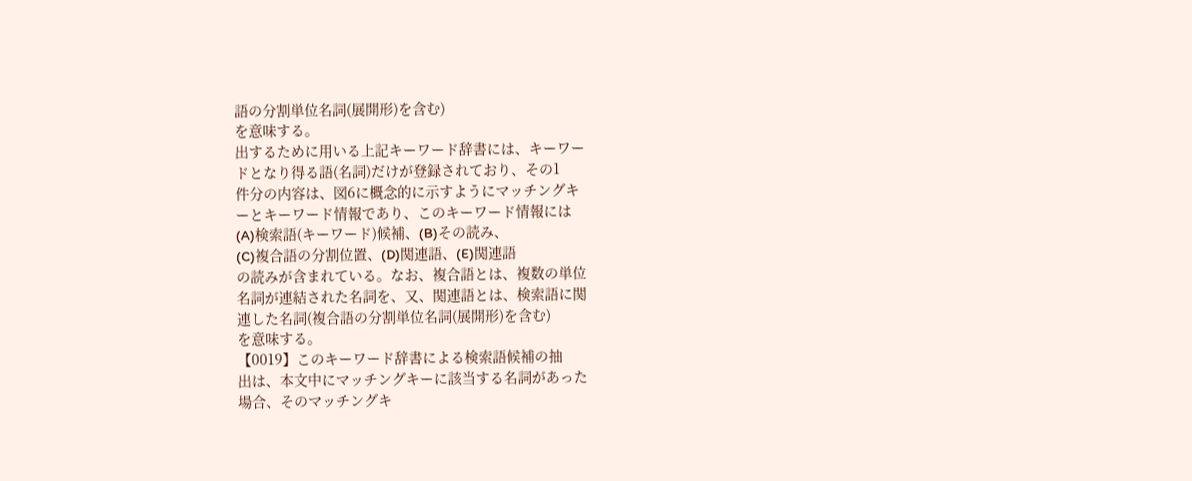語の分割単位名詞(展開形)を含む)
を意味する。
出するために用いる上記キーワード辞書には、キーワー
ドとなり得る語(名詞)だけが登録されており、その1
件分の内容は、図6に概念的に示すようにマッチングキ
ーとキーワード情報であり、このキーワード情報には
(A)検索語(キーワード)候補、(B)その読み、
(C)複合語の分割位置、(D)関連語、(E)関連語
の読みが含まれている。なお、複合語とは、複数の単位
名詞が連結された名詞を、又、関連語とは、検索語に関
連した名詞(複合語の分割単位名詞(展開形)を含む)
を意味する。
【0019】このキーワード辞書による検索語候補の抽
出は、本文中にマッチングキーに該当する名詞があった
場合、そのマッチングキ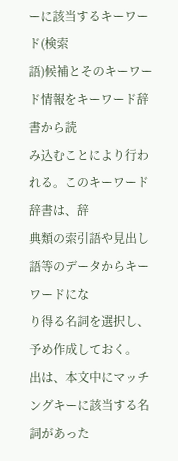ーに該当するキーワード(検索
語)候補とそのキーワード情報をキーワード辞書から読
み込むことにより行われる。このキーワード辞書は、辞
典類の索引語や見出し語等のデータからキーワードにな
り得る名詞を選択し、予め作成しておく。
出は、本文中にマッチングキーに該当する名詞があった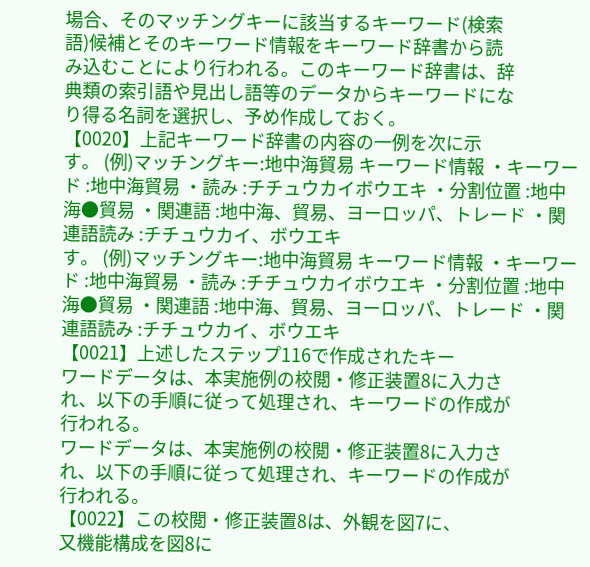場合、そのマッチングキーに該当するキーワード(検索
語)候補とそのキーワード情報をキーワード辞書から読
み込むことにより行われる。このキーワード辞書は、辞
典類の索引語や見出し語等のデータからキーワードにな
り得る名詞を選択し、予め作成しておく。
【0020】上記キーワード辞書の内容の一例を次に示
す。 (例)マッチングキー:地中海貿易 キーワード情報 ・キーワード :地中海貿易 ・読み :チチュウカイボウエキ ・分割位置 :地中海●貿易 ・関連語 :地中海、貿易、ヨーロッパ、トレード ・関連語読み :チチュウカイ、ボウエキ
す。 (例)マッチングキー:地中海貿易 キーワード情報 ・キーワード :地中海貿易 ・読み :チチュウカイボウエキ ・分割位置 :地中海●貿易 ・関連語 :地中海、貿易、ヨーロッパ、トレード ・関連語読み :チチュウカイ、ボウエキ
【0021】上述したステップ116で作成されたキー
ワードデータは、本実施例の校閲・修正装置8に入力さ
れ、以下の手順に従って処理され、キーワードの作成が
行われる。
ワードデータは、本実施例の校閲・修正装置8に入力さ
れ、以下の手順に従って処理され、キーワードの作成が
行われる。
【0022】この校閲・修正装置8は、外観を図7に、
又機能構成を図8に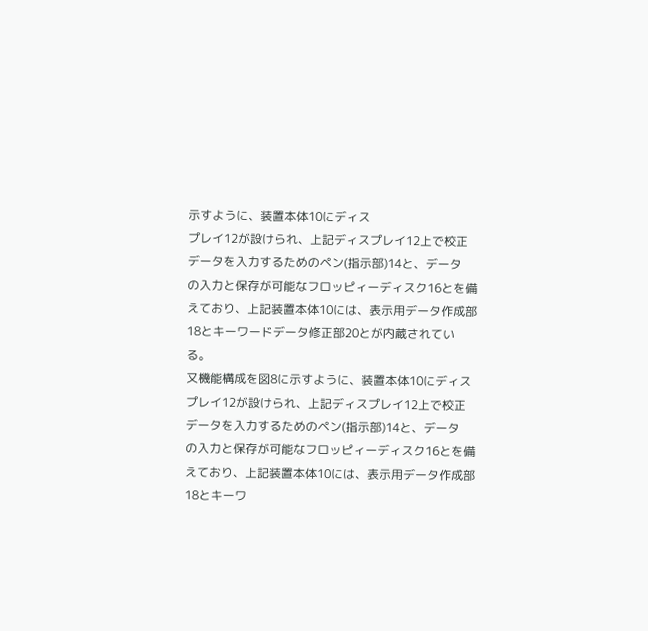示すように、装置本体10にディス
プレイ12が設けられ、上記ディスプレイ12上で校正
データを入力するためのペン(指示部)14と、データ
の入力と保存が可能なフロッピィーディスク16とを備
えており、上記装置本体10には、表示用データ作成部
18とキーワードデータ修正部20とが内蔵されてい
る。
又機能構成を図8に示すように、装置本体10にディス
プレイ12が設けられ、上記ディスプレイ12上で校正
データを入力するためのペン(指示部)14と、データ
の入力と保存が可能なフロッピィーディスク16とを備
えており、上記装置本体10には、表示用データ作成部
18とキーワ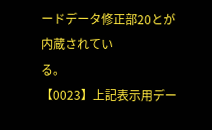ードデータ修正部20とが内蔵されてい
る。
【0023】上記表示用デー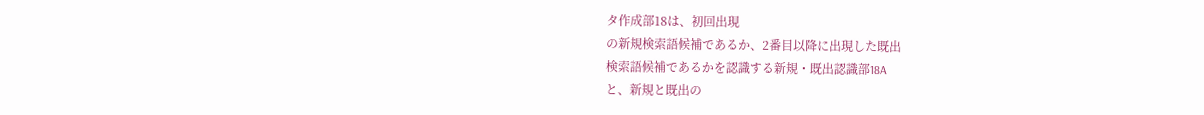タ作成部18は、初回出現
の新規検索語候補であるか、2番目以降に出現した既出
検索語候補であるかを認識する新規・既出認識部18A
と、新規と既出の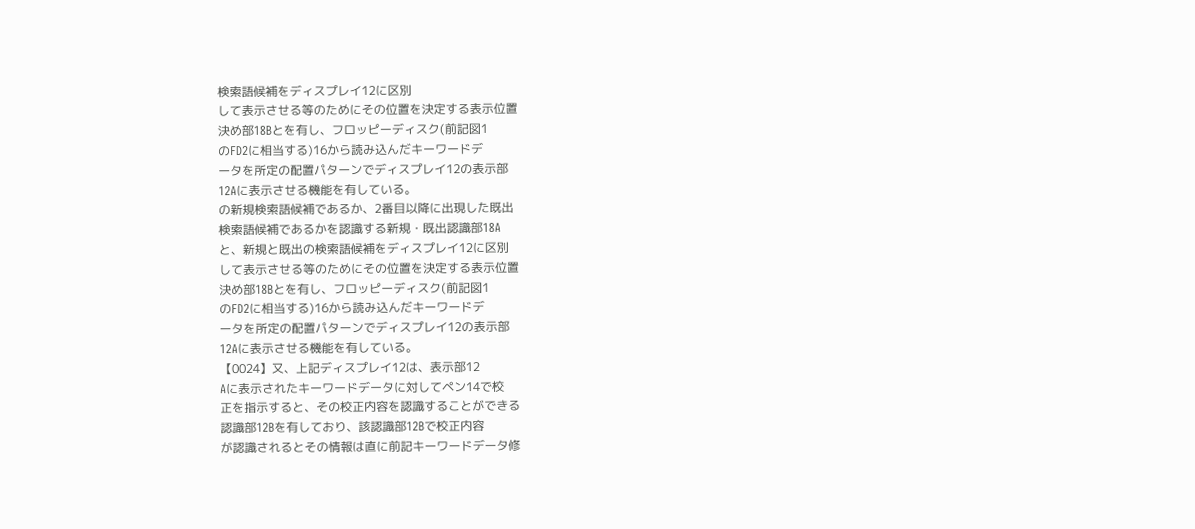検索語候補をディスプレイ12に区別
して表示させる等のためにその位置を決定する表示位置
決め部18Bとを有し、フロッピーディスク(前記図1
のFD2に相当する)16から読み込んだキーワードデ
ータを所定の配置パターンでディスプレイ12の表示部
12Aに表示させる機能を有している。
の新規検索語候補であるか、2番目以降に出現した既出
検索語候補であるかを認識する新規・既出認識部18A
と、新規と既出の検索語候補をディスプレイ12に区別
して表示させる等のためにその位置を決定する表示位置
決め部18Bとを有し、フロッピーディスク(前記図1
のFD2に相当する)16から読み込んだキーワードデ
ータを所定の配置パターンでディスプレイ12の表示部
12Aに表示させる機能を有している。
【0024】又、上記ディスプレイ12は、表示部12
Aに表示されたキーワードデータに対してペン14で校
正を指示すると、その校正内容を認識することができる
認識部12Bを有しており、該認識部12Bで校正内容
が認識されるとその情報は直に前記キーワードデータ修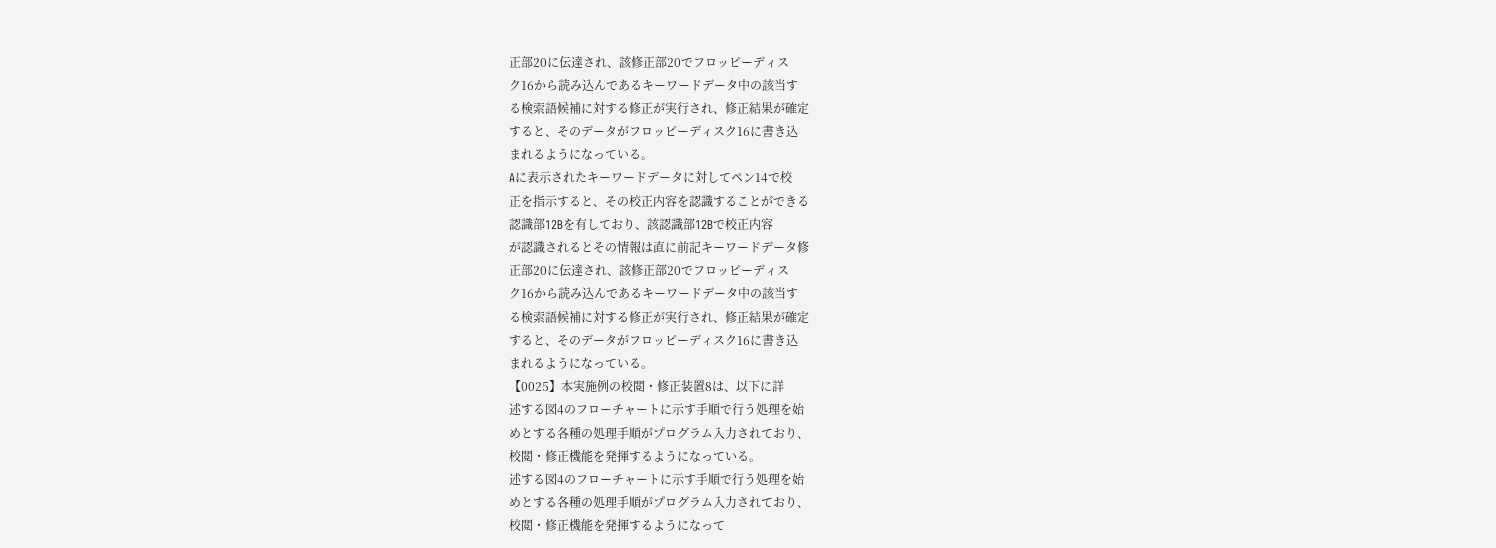正部20に伝達され、該修正部20でフロッピーディス
ク16から読み込んであるキーワードデータ中の該当す
る検索語候補に対する修正が実行され、修正結果が確定
すると、そのデータがフロッピーディスク16に書き込
まれるようになっている。
Aに表示されたキーワードデータに対してペン14で校
正を指示すると、その校正内容を認識することができる
認識部12Bを有しており、該認識部12Bで校正内容
が認識されるとその情報は直に前記キーワードデータ修
正部20に伝達され、該修正部20でフロッピーディス
ク16から読み込んであるキーワードデータ中の該当す
る検索語候補に対する修正が実行され、修正結果が確定
すると、そのデータがフロッピーディスク16に書き込
まれるようになっている。
【0025】本実施例の校閲・修正装置8は、以下に詳
述する図4のフローチャートに示す手順で行う処理を始
めとする各種の処理手順がプログラム入力されており、
校閲・修正機能を発揮するようになっている。
述する図4のフローチャートに示す手順で行う処理を始
めとする各種の処理手順がプログラム入力されており、
校閲・修正機能を発揮するようになって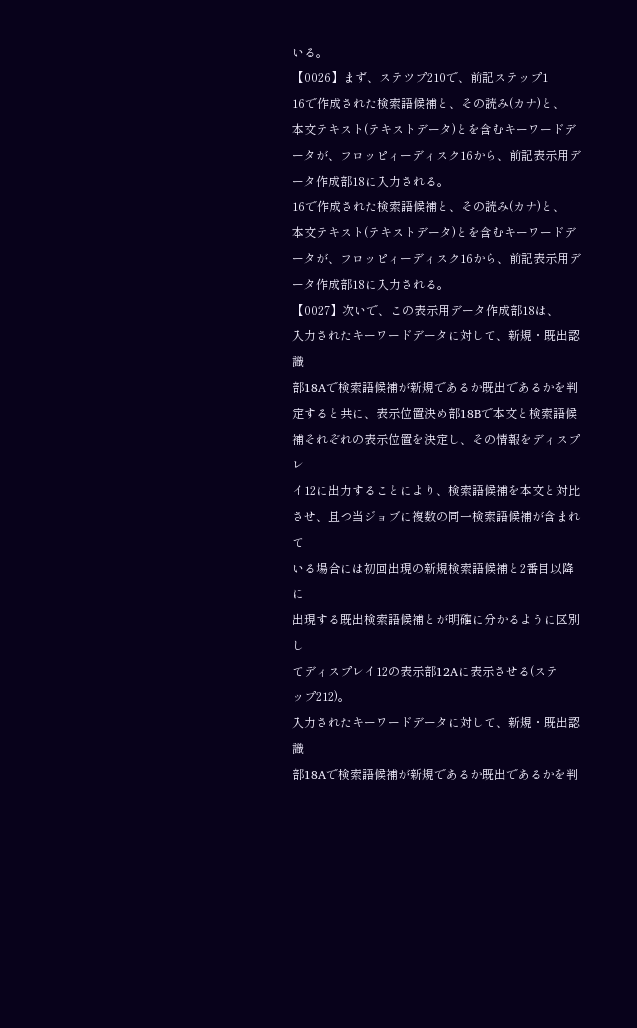いる。
【0026】まず、ステツプ210で、前記ステップ1
16で作成された検索語候補と、その読み(カナ)と、
本文テキスト(テキストデータ)とを含むキーワードデ
ータが、フロッピィーディスク16から、前記表示用デ
ータ作成部18に入力される。
16で作成された検索語候補と、その読み(カナ)と、
本文テキスト(テキストデータ)とを含むキーワードデ
ータが、フロッピィーディスク16から、前記表示用デ
ータ作成部18に入力される。
【0027】次いで、この表示用データ作成部18は、
入力されたキーワードデータに対して、新規・既出認識
部18Aで検索語候補が新規であるか既出であるかを判
定すると共に、表示位置決め部18Bで本文と検索語候
補それぞれの表示位置を決定し、その情報をディスプレ
イ12に出力することにより、検索語候補を本文と対比
させ、且つ当ジョブに複数の同一検索語候補が含まれて
いる場合には初回出現の新規検索語候補と2番目以降に
出現する既出検索語候補とが明確に分かるように区別し
てディスプレイ12の表示部12Aに表示させる(ステ
ップ212)。
入力されたキーワードデータに対して、新規・既出認識
部18Aで検索語候補が新規であるか既出であるかを判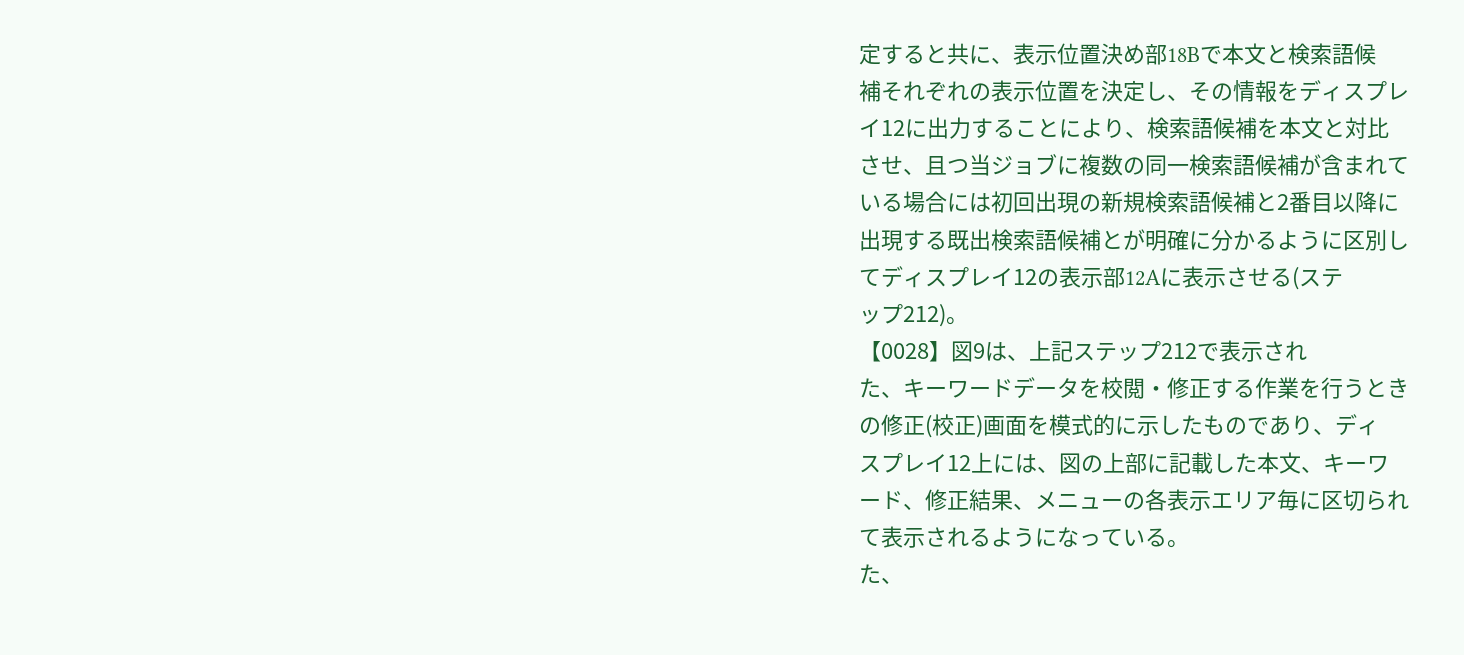定すると共に、表示位置決め部18Bで本文と検索語候
補それぞれの表示位置を決定し、その情報をディスプレ
イ12に出力することにより、検索語候補を本文と対比
させ、且つ当ジョブに複数の同一検索語候補が含まれて
いる場合には初回出現の新規検索語候補と2番目以降に
出現する既出検索語候補とが明確に分かるように区別し
てディスプレイ12の表示部12Aに表示させる(ステ
ップ212)。
【0028】図9は、上記ステップ212で表示され
た、キーワードデータを校閲・修正する作業を行うとき
の修正(校正)画面を模式的に示したものであり、ディ
スプレイ12上には、図の上部に記載した本文、キーワ
ード、修正結果、メニューの各表示エリア毎に区切られ
て表示されるようになっている。
た、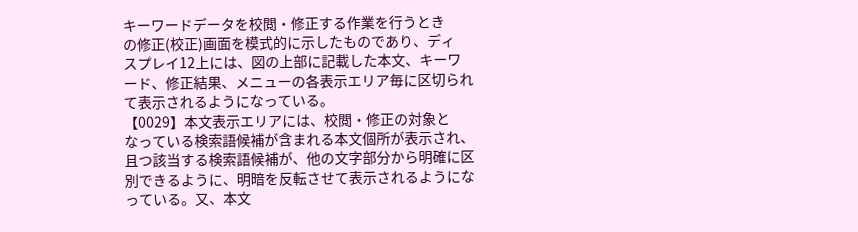キーワードデータを校閲・修正する作業を行うとき
の修正(校正)画面を模式的に示したものであり、ディ
スプレイ12上には、図の上部に記載した本文、キーワ
ード、修正結果、メニューの各表示エリア毎に区切られ
て表示されるようになっている。
【0029】本文表示エリアには、校閲・修正の対象と
なっている検索語候補が含まれる本文個所が表示され、
且つ該当する検索語候補が、他の文字部分から明確に区
別できるように、明暗を反転させて表示されるようにな
っている。又、本文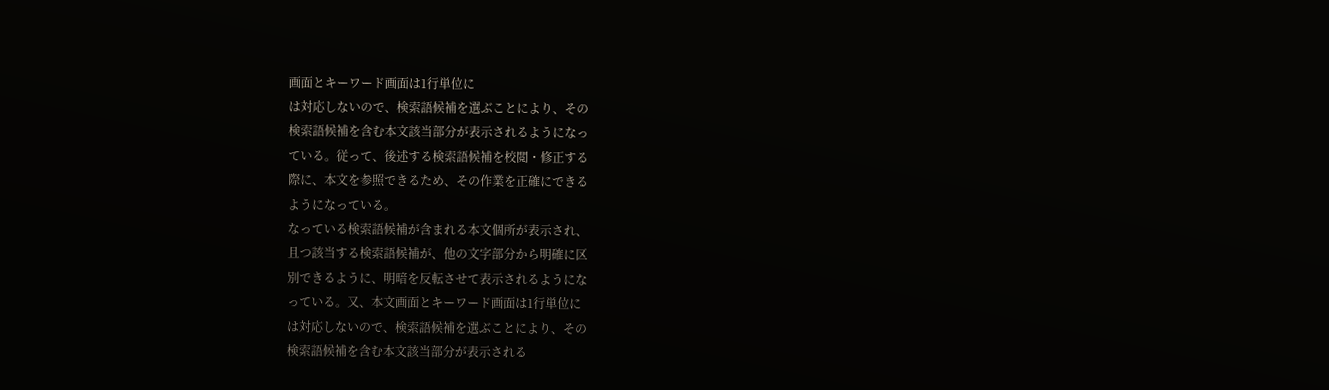画面とキーワード画面は1行単位に
は対応しないので、検索語候補を選ぶことにより、その
検索語候補を含む本文該当部分が表示されるようになっ
ている。従って、後述する検索語候補を校閲・修正する
際に、本文を参照できるため、その作業を正確にできる
ようになっている。
なっている検索語候補が含まれる本文個所が表示され、
且つ該当する検索語候補が、他の文字部分から明確に区
別できるように、明暗を反転させて表示されるようにな
っている。又、本文画面とキーワード画面は1行単位に
は対応しないので、検索語候補を選ぶことにより、その
検索語候補を含む本文該当部分が表示される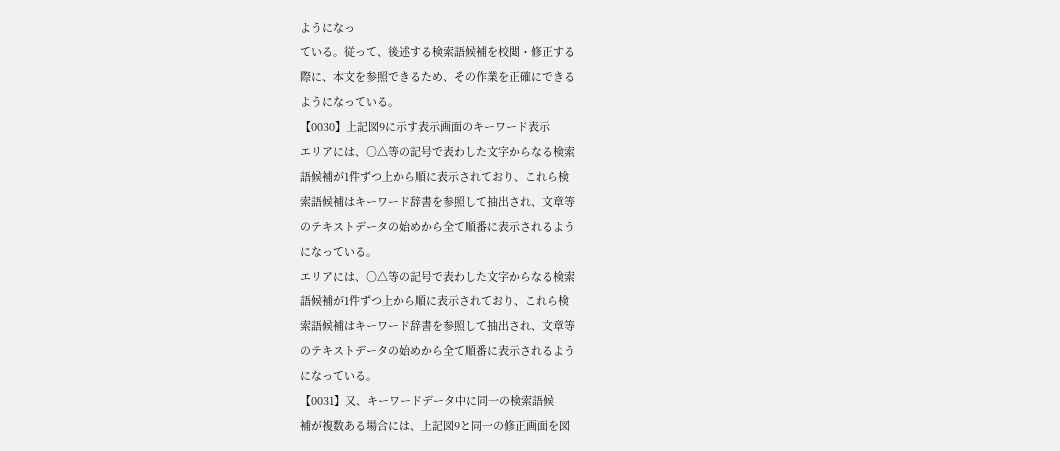ようになっ
ている。従って、後述する検索語候補を校閲・修正する
際に、本文を参照できるため、その作業を正確にできる
ようになっている。
【0030】上記図9に示す表示画面のキーワード表示
エリアには、○△等の記号で表わした文字からなる検索
語候補が1件ずつ上から順に表示されており、これら検
索語候補はキーワード辞書を参照して抽出され、文章等
のテキストデータの始めから全て順番に表示されるよう
になっている。
エリアには、○△等の記号で表わした文字からなる検索
語候補が1件ずつ上から順に表示されており、これら検
索語候補はキーワード辞書を参照して抽出され、文章等
のテキストデータの始めから全て順番に表示されるよう
になっている。
【0031】又、キーワードデータ中に同一の検索語候
補が複数ある場合には、上記図9と同一の修正画面を図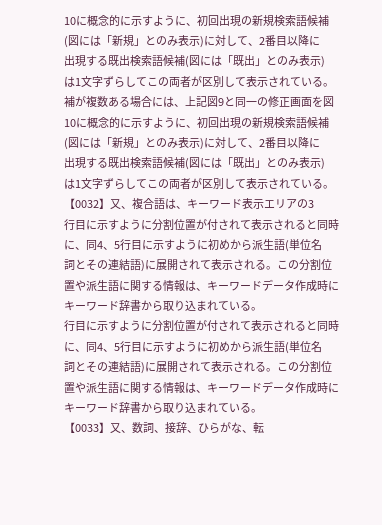10に概念的に示すように、初回出現の新規検索語候補
(図には「新規」とのみ表示)に対して、2番目以降に
出現する既出検索語候補(図には「既出」とのみ表示)
は1文字ずらしてこの両者が区別して表示されている。
補が複数ある場合には、上記図9と同一の修正画面を図
10に概念的に示すように、初回出現の新規検索語候補
(図には「新規」とのみ表示)に対して、2番目以降に
出現する既出検索語候補(図には「既出」とのみ表示)
は1文字ずらしてこの両者が区別して表示されている。
【0032】又、複合語は、キーワード表示エリアの3
行目に示すように分割位置が付されて表示されると同時
に、同4、5行目に示すように初めから派生語(単位名
詞とその連結語)に展開されて表示される。この分割位
置や派生語に関する情報は、キーワードデータ作成時に
キーワード辞書から取り込まれている。
行目に示すように分割位置が付されて表示されると同時
に、同4、5行目に示すように初めから派生語(単位名
詞とその連結語)に展開されて表示される。この分割位
置や派生語に関する情報は、キーワードデータ作成時に
キーワード辞書から取り込まれている。
【0033】又、数詞、接辞、ひらがな、転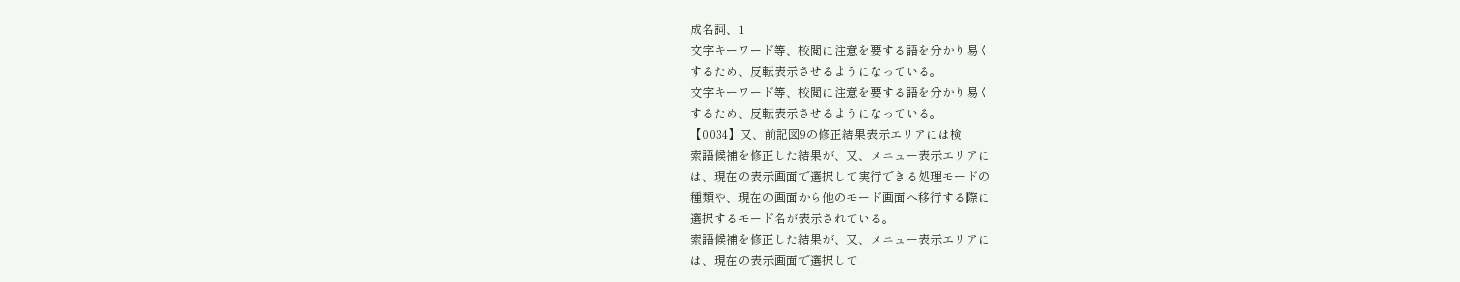成名詞、1
文字キーワード等、校閲に注意を要する語を分かり易く
するため、反転表示させるようになっている。
文字キーワード等、校閲に注意を要する語を分かり易く
するため、反転表示させるようになっている。
【0034】又、前記図9の修正結果表示エリアには検
索語候補を修正した結果が、又、メニュー表示エリアに
は、現在の表示画面で選択して実行できる処理モードの
種類や、現在の画面から他のモード画面へ移行する際に
選択するモード名が表示されている。
索語候補を修正した結果が、又、メニュー表示エリアに
は、現在の表示画面で選択して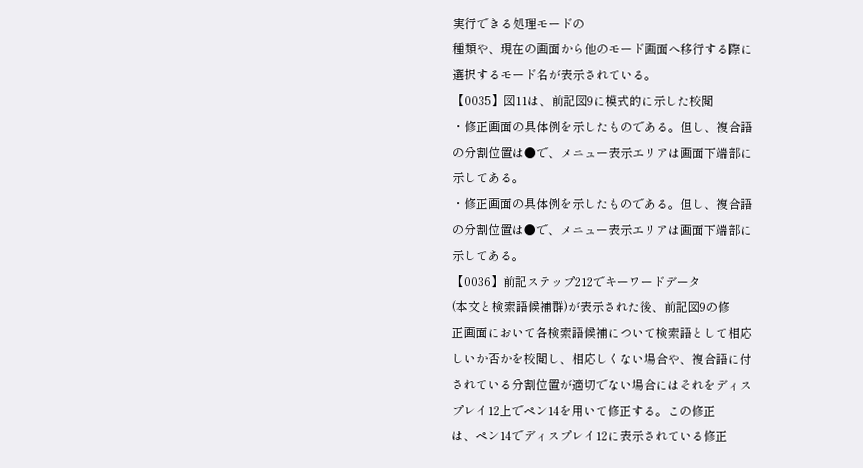実行できる処理モードの
種類や、現在の画面から他のモード画面へ移行する際に
選択するモード名が表示されている。
【0035】図11は、前記図9に模式的に示した校閲
・修正画面の具体例を示したものである。但し、複合語
の分割位置は●で、メニュー表示エリアは画面下端部に
示してある。
・修正画面の具体例を示したものである。但し、複合語
の分割位置は●で、メニュー表示エリアは画面下端部に
示してある。
【0036】前記ステップ212でキーワードデータ
(本文と検索語候補群)が表示された後、前記図9の修
正画面において各検索語候補について検索語として相応
しいか否かを校閲し、相応しくない場合や、複合語に付
されている分割位置が適切でない場合にはそれをディス
プレイ12上でペン14を用いて修正する。この修正
は、ペン14でディスプレイ12に表示されている修正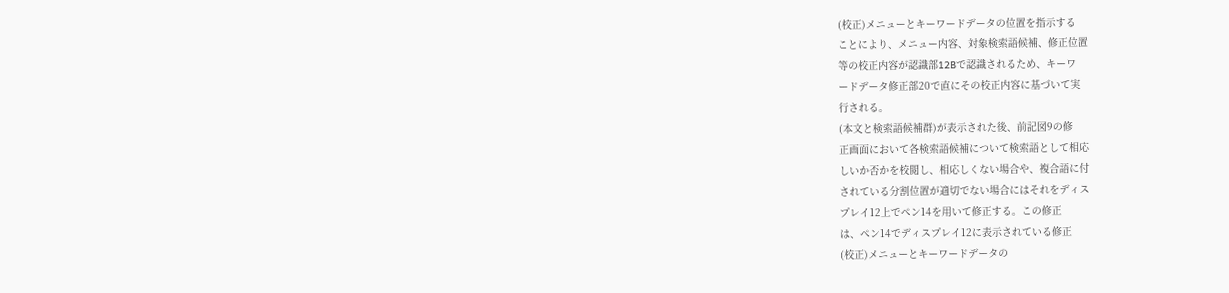(校正)メニューとキーワードデータの位置を指示する
ことにより、メニュー内容、対象検索語候補、修正位置
等の校正内容が認識部12Bで認識されるため、キーワ
ードデータ修正部20で直にその校正内容に基づいて実
行される。
(本文と検索語候補群)が表示された後、前記図9の修
正画面において各検索語候補について検索語として相応
しいか否かを校閲し、相応しくない場合や、複合語に付
されている分割位置が適切でない場合にはそれをディス
プレイ12上でペン14を用いて修正する。この修正
は、ペン14でディスプレイ12に表示されている修正
(校正)メニューとキーワードデータの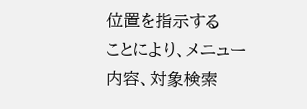位置を指示する
ことにより、メニュー内容、対象検索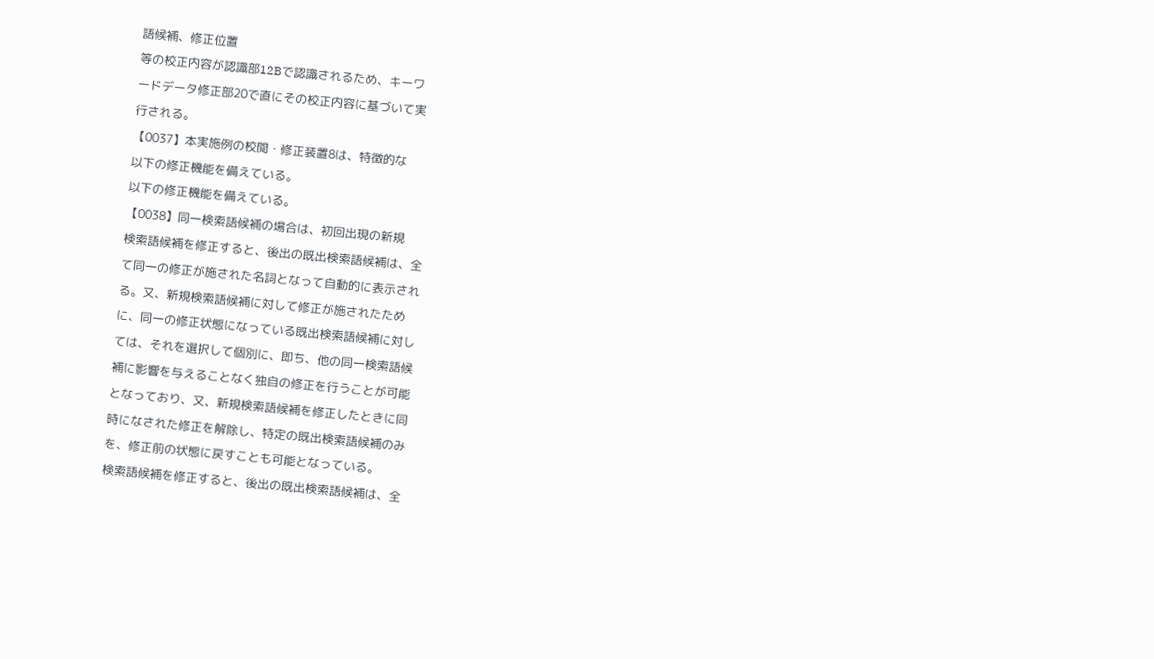語候補、修正位置
等の校正内容が認識部12Bで認識されるため、キーワ
ードデータ修正部20で直にその校正内容に基づいて実
行される。
【0037】本実施例の校閲・修正装置8は、特徴的な
以下の修正機能を備えている。
以下の修正機能を備えている。
【0038】同一検索語候補の場合は、初回出現の新規
検索語候補を修正すると、後出の既出検索語候補は、全
て同一の修正が施された名詞となって自動的に表示され
る。又、新規検索語候補に対して修正が施されたため
に、同一の修正状態になっている既出検索語候補に対し
ては、それを選択して個別に、即ち、他の同一検索語候
補に影響を与えることなく独自の修正を行うことが可能
となっており、又、新規検索語候補を修正したときに同
時になされた修正を解除し、特定の既出検索語候補のみ
を、修正前の状態に戻すことも可能となっている。
検索語候補を修正すると、後出の既出検索語候補は、全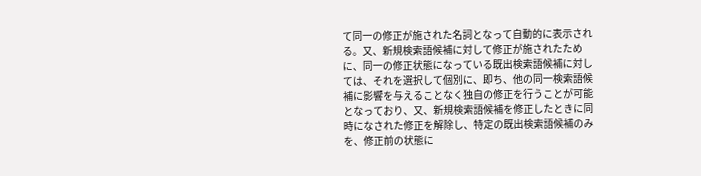て同一の修正が施された名詞となって自動的に表示され
る。又、新規検索語候補に対して修正が施されたため
に、同一の修正状態になっている既出検索語候補に対し
ては、それを選択して個別に、即ち、他の同一検索語候
補に影響を与えることなく独自の修正を行うことが可能
となっており、又、新規検索語候補を修正したときに同
時になされた修正を解除し、特定の既出検索語候補のみ
を、修正前の状態に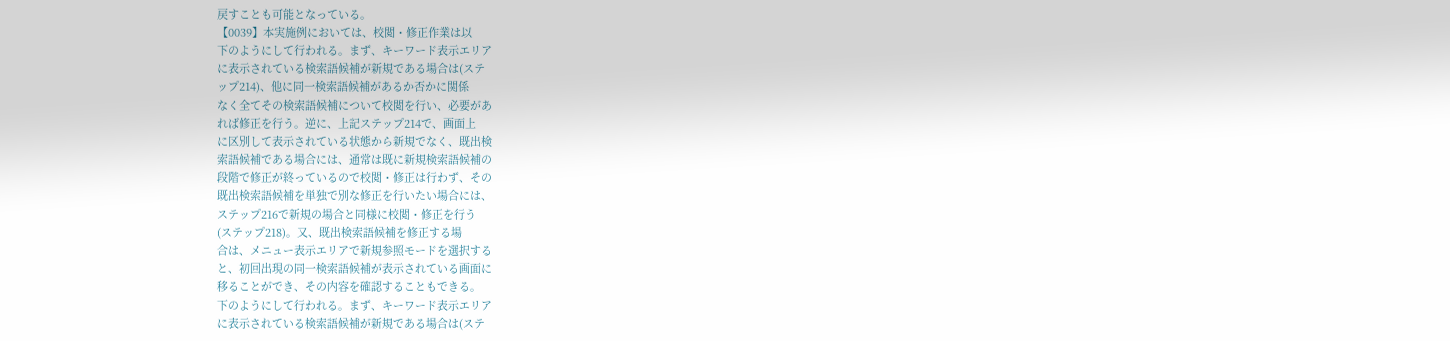戻すことも可能となっている。
【0039】本実施例においては、校閲・修正作業は以
下のようにして行われる。まず、キーワード表示エリア
に表示されている検索語候補が新規である場合は(ステ
ップ214)、他に同一検索語候補があるか否かに関係
なく全てその検索語候補について校閲を行い、必要があ
れば修正を行う。逆に、上記ステップ214で、画面上
に区別して表示されている状態から新規でなく、既出検
索語候補である場合には、通常は既に新規検索語候補の
段階で修正が終っているので校閲・修正は行わず、その
既出検索語候補を単独で別な修正を行いたい場合には、
ステップ216で新規の場合と同様に校閲・修正を行う
(ステップ218)。又、既出検索語候補を修正する場
合は、メニュー表示エリアで新規参照モードを選択する
と、初回出現の同一検索語候補が表示されている画面に
移ることができ、その内容を確認することもできる。
下のようにして行われる。まず、キーワード表示エリア
に表示されている検索語候補が新規である場合は(ステ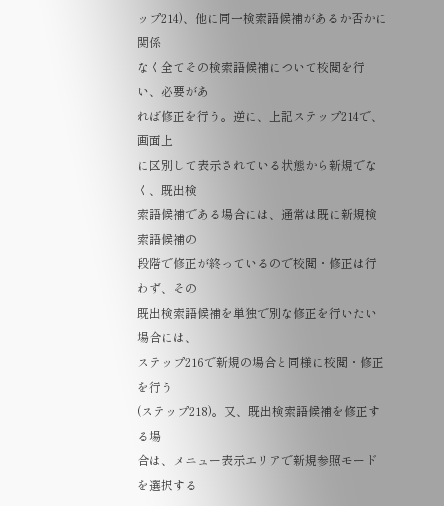ップ214)、他に同一検索語候補があるか否かに関係
なく全てその検索語候補について校閲を行い、必要があ
れば修正を行う。逆に、上記ステップ214で、画面上
に区別して表示されている状態から新規でなく、既出検
索語候補である場合には、通常は既に新規検索語候補の
段階で修正が終っているので校閲・修正は行わず、その
既出検索語候補を単独で別な修正を行いたい場合には、
ステップ216で新規の場合と同様に校閲・修正を行う
(ステップ218)。又、既出検索語候補を修正する場
合は、メニュー表示エリアで新規参照モードを選択する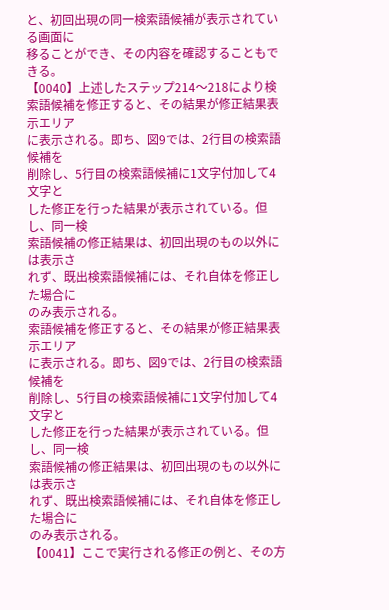と、初回出現の同一検索語候補が表示されている画面に
移ることができ、その内容を確認することもできる。
【0040】上述したステップ214〜218により検
索語候補を修正すると、その結果が修正結果表示エリア
に表示される。即ち、図9では、2行目の検索語候補を
削除し、5行目の検索語候補に1文字付加して4文字と
した修正を行った結果が表示されている。但し、同一検
索語候補の修正結果は、初回出現のもの以外には表示さ
れず、既出検索語候補には、それ自体を修正した場合に
のみ表示される。
索語候補を修正すると、その結果が修正結果表示エリア
に表示される。即ち、図9では、2行目の検索語候補を
削除し、5行目の検索語候補に1文字付加して4文字と
した修正を行った結果が表示されている。但し、同一検
索語候補の修正結果は、初回出現のもの以外には表示さ
れず、既出検索語候補には、それ自体を修正した場合に
のみ表示される。
【0041】ここで実行される修正の例と、その方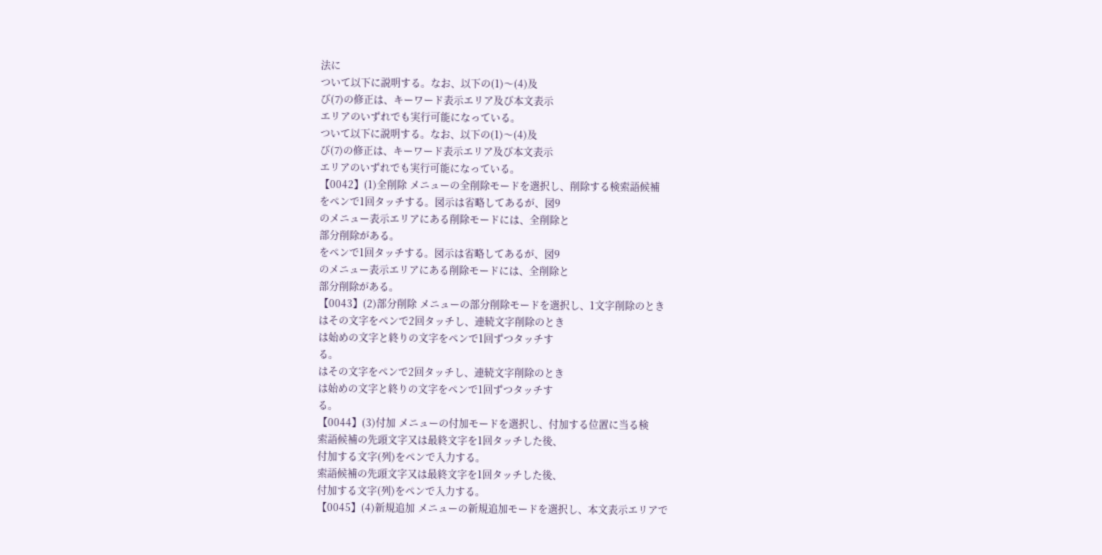法に
ついて以下に説明する。なお、以下の(1)〜(4)及
び(7)の修正は、キーワード表示エリア及び本文表示
エリアのいずれでも実行可能になっている。
ついて以下に説明する。なお、以下の(1)〜(4)及
び(7)の修正は、キーワード表示エリア及び本文表示
エリアのいずれでも実行可能になっている。
【0042】(1)全削除 メニューの全削除モードを選択し、削除する検索語候補
をペンで1回タッチする。図示は省略してあるが、図9
のメニュー表示エリアにある削除モードには、全削除と
部分削除がある。
をペンで1回タッチする。図示は省略してあるが、図9
のメニュー表示エリアにある削除モードには、全削除と
部分削除がある。
【0043】(2)部分削除 メニューの部分削除モードを選択し、1文字削除のとき
はその文字をペンで2回タッチし、連続文字削除のとき
は始めの文字と終りの文字をペンで1回ずつタッチす
る。
はその文字をペンで2回タッチし、連続文字削除のとき
は始めの文字と終りの文字をペンで1回ずつタッチす
る。
【0044】(3)付加 メニューの付加モードを選択し、付加する位置に当る検
索語候補の先頭文字又は最終文字を1回タッチした後、
付加する文字(列)をペンで入力する。
索語候補の先頭文字又は最終文字を1回タッチした後、
付加する文字(列)をペンで入力する。
【0045】(4)新規追加 メニューの新規追加モードを選択し、本文表示エリアで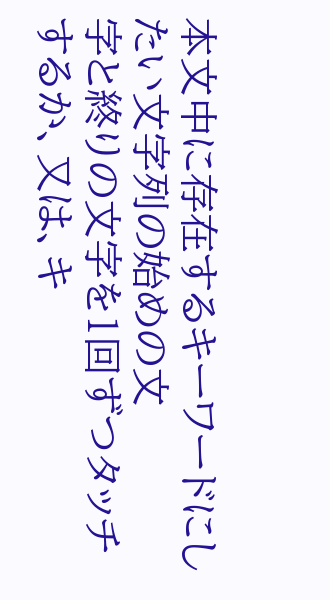本文中に存在するキーワードにしたい文字列の始めの文
字と終りの文字を1回ずつタッチするか、又は、キ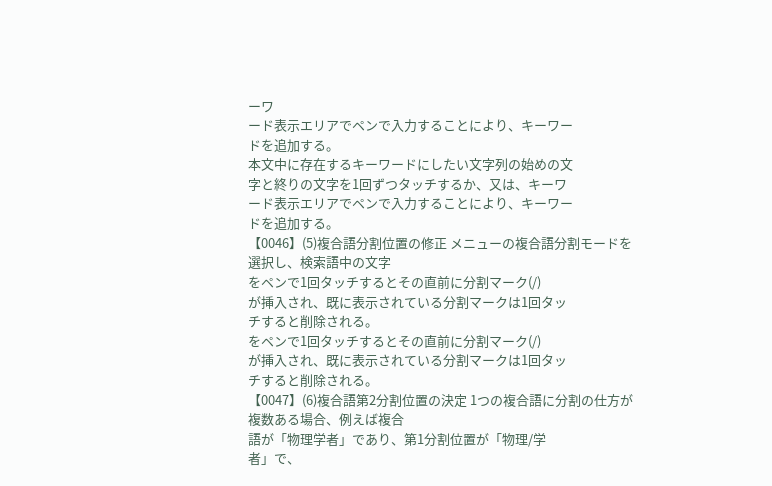ーワ
ード表示エリアでペンで入力することにより、キーワー
ドを追加する。
本文中に存在するキーワードにしたい文字列の始めの文
字と終りの文字を1回ずつタッチするか、又は、キーワ
ード表示エリアでペンで入力することにより、キーワー
ドを追加する。
【0046】(5)複合語分割位置の修正 メニューの複合語分割モードを選択し、検索語中の文字
をペンで1回タッチするとその直前に分割マーク(/)
が挿入され、既に表示されている分割マークは1回タッ
チすると削除される。
をペンで1回タッチするとその直前に分割マーク(/)
が挿入され、既に表示されている分割マークは1回タッ
チすると削除される。
【0047】(6)複合語第2分割位置の決定 1つの複合語に分割の仕方が複数ある場合、例えば複合
語が「物理学者」であり、第1分割位置が「物理/学
者」で、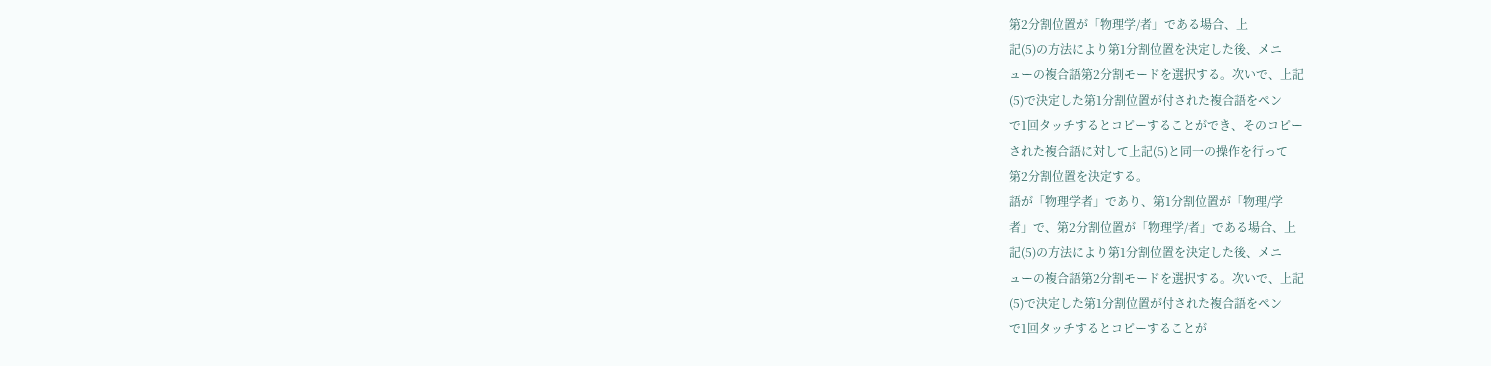第2分割位置が「物理学/者」である場合、上
記(5)の方法により第1分割位置を決定した後、メニ
ューの複合語第2分割モードを選択する。次いで、上記
(5)で決定した第1分割位置が付された複合語をペン
で1回タッチするとコピーすることができ、そのコピー
された複合語に対して上記(5)と同一の操作を行って
第2分割位置を決定する。
語が「物理学者」であり、第1分割位置が「物理/学
者」で、第2分割位置が「物理学/者」である場合、上
記(5)の方法により第1分割位置を決定した後、メニ
ューの複合語第2分割モードを選択する。次いで、上記
(5)で決定した第1分割位置が付された複合語をペン
で1回タッチするとコピーすることが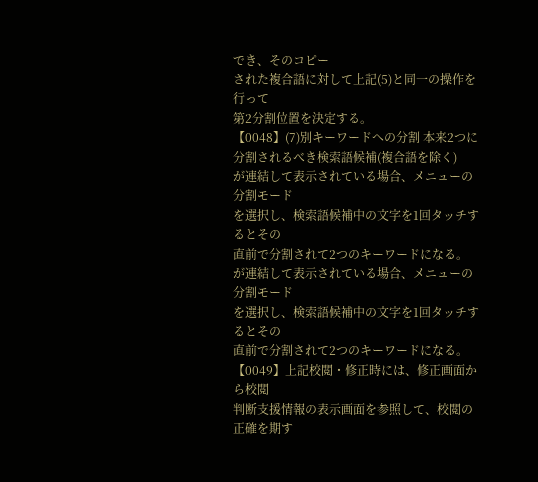でき、そのコピー
された複合語に対して上記(5)と同一の操作を行って
第2分割位置を決定する。
【0048】(7)別キーワードへの分割 本来2つに分割されるべき検索語候補(複合語を除く)
が連結して表示されている場合、メニューの分割モード
を選択し、検索語候補中の文字を1回タッチするとその
直前で分割されて2つのキーワードになる。
が連結して表示されている場合、メニューの分割モード
を選択し、検索語候補中の文字を1回タッチするとその
直前で分割されて2つのキーワードになる。
【0049】上記校閲・修正時には、修正画面から校閲
判断支援情報の表示画面を参照して、校閲の正確を期す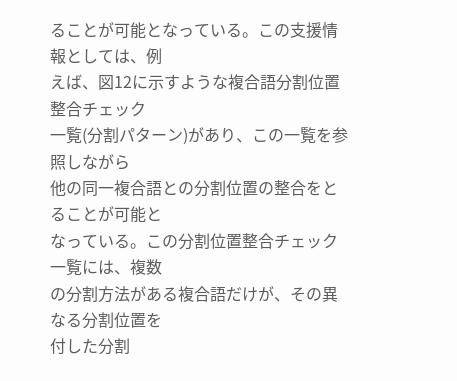ることが可能となっている。この支援情報としては、例
えば、図12に示すような複合語分割位置整合チェック
一覧(分割パターン)があり、この一覧を参照しながら
他の同一複合語との分割位置の整合をとることが可能と
なっている。この分割位置整合チェック一覧には、複数
の分割方法がある複合語だけが、その異なる分割位置を
付した分割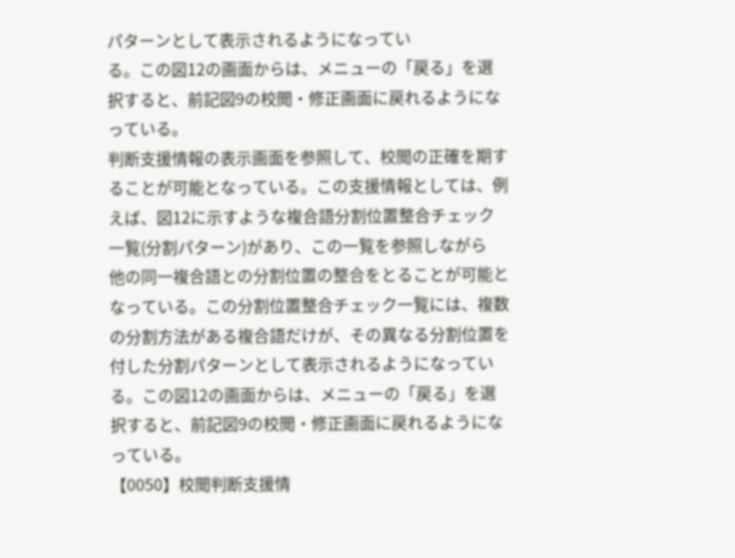パターンとして表示されるようになってい
る。この図12の画面からは、メニューの「戻る」を選
択すると、前記図9の校閲・修正画面に戻れるようにな
っている。
判断支援情報の表示画面を参照して、校閲の正確を期す
ることが可能となっている。この支援情報としては、例
えば、図12に示すような複合語分割位置整合チェック
一覧(分割パターン)があり、この一覧を参照しながら
他の同一複合語との分割位置の整合をとることが可能と
なっている。この分割位置整合チェック一覧には、複数
の分割方法がある複合語だけが、その異なる分割位置を
付した分割パターンとして表示されるようになってい
る。この図12の画面からは、メニューの「戻る」を選
択すると、前記図9の校閲・修正画面に戻れるようにな
っている。
【0050】校閲判断支援情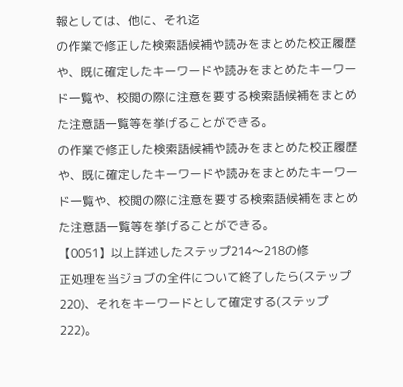報としては、他に、それ迄
の作業で修正した検索語候補や読みをまとめた校正履歴
や、既に確定したキーワードや読みをまとめたキーワー
ド一覧や、校閲の際に注意を要する検索語候補をまとめ
た注意語一覧等を挙げることができる。
の作業で修正した検索語候補や読みをまとめた校正履歴
や、既に確定したキーワードや読みをまとめたキーワー
ド一覧や、校閲の際に注意を要する検索語候補をまとめ
た注意語一覧等を挙げることができる。
【0051】以上詳述したステップ214〜218の修
正処理を当ジョブの全件について終了したら(ステップ
220)、それをキーワードとして確定する(ステップ
222)。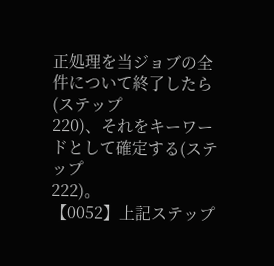正処理を当ジョブの全件について終了したら(ステップ
220)、それをキーワードとして確定する(ステップ
222)。
【0052】上記ステップ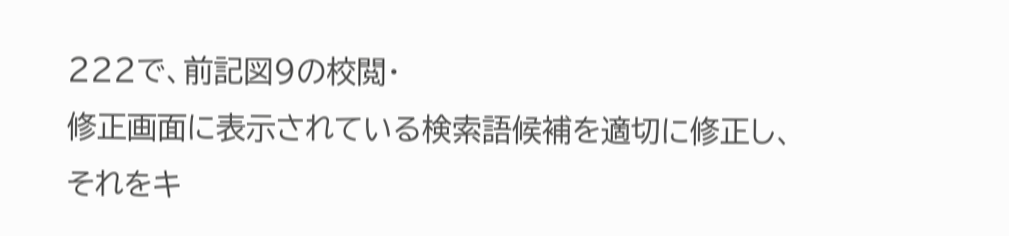222で、前記図9の校閲・
修正画面に表示されている検索語候補を適切に修正し、
それをキ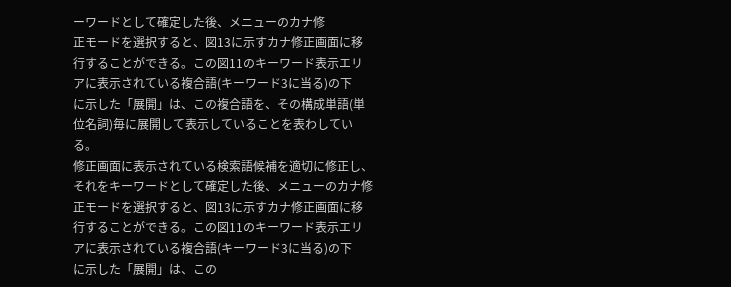ーワードとして確定した後、メニューのカナ修
正モードを選択すると、図13に示すカナ修正画面に移
行することができる。この図11のキーワード表示エリ
アに表示されている複合語(キーワード3に当る)の下
に示した「展開」は、この複合語を、その構成単語(単
位名詞)毎に展開して表示していることを表わしてい
る。
修正画面に表示されている検索語候補を適切に修正し、
それをキーワードとして確定した後、メニューのカナ修
正モードを選択すると、図13に示すカナ修正画面に移
行することができる。この図11のキーワード表示エリ
アに表示されている複合語(キーワード3に当る)の下
に示した「展開」は、この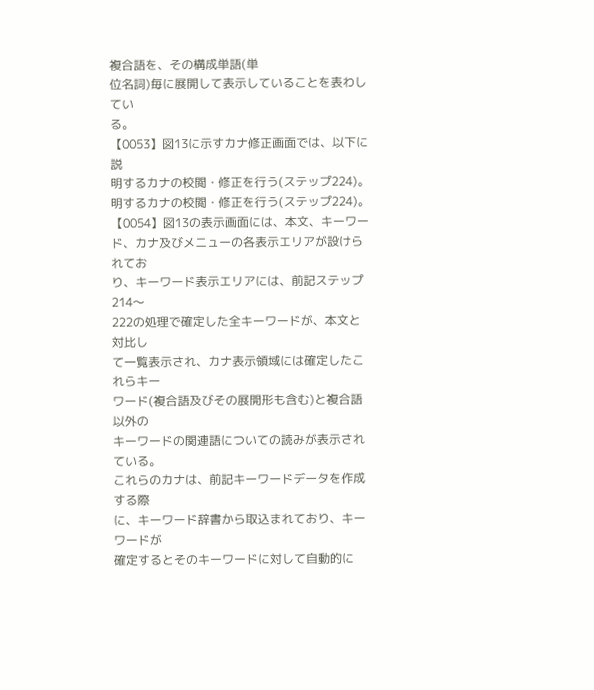複合語を、その構成単語(単
位名詞)毎に展開して表示していることを表わしてい
る。
【0053】図13に示すカナ修正画面では、以下に説
明するカナの校閲・修正を行う(ステップ224)。
明するカナの校閲・修正を行う(ステップ224)。
【0054】図13の表示画面には、本文、キーワー
ド、カナ及びメニューの各表示エリアが設けられてお
り、キーワード表示エリアには、前記ステップ214〜
222の処理で確定した全キーワードが、本文と対比し
て一覧表示され、カナ表示領域には確定したこれらキー
ワード(複合語及びその展開形も含む)と複合語以外の
キーワードの関連語についての読みが表示されている。
これらのカナは、前記キーワードデータを作成する際
に、キーワード辞書から取込まれており、キーワードが
確定するとそのキーワードに対して自動的に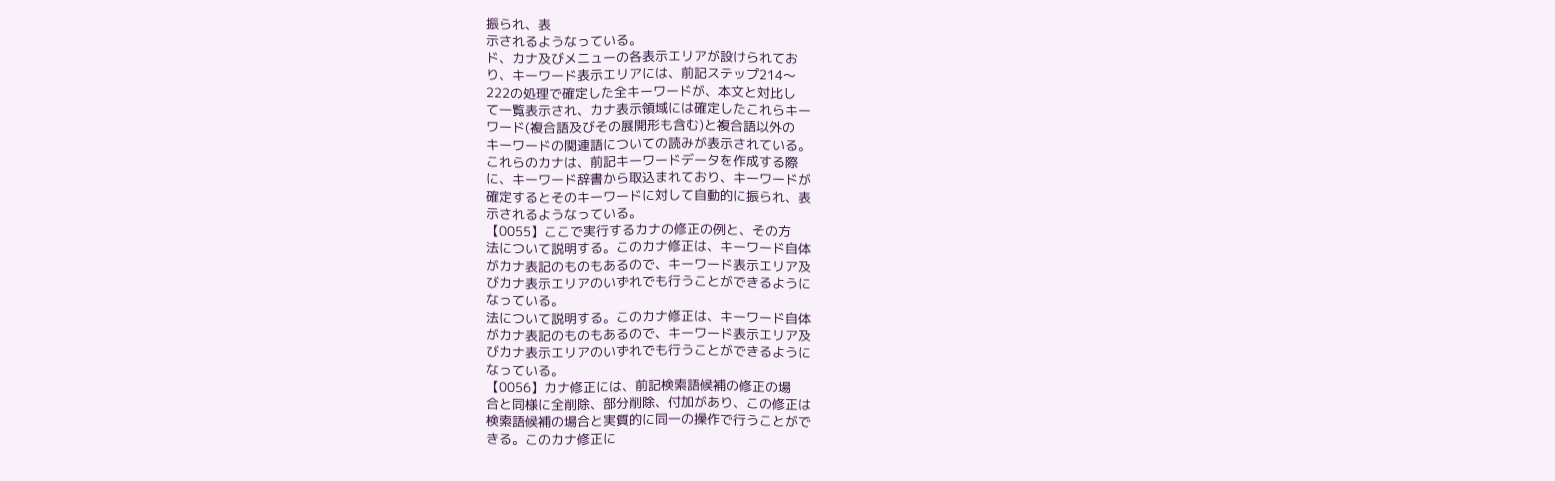振られ、表
示されるようなっている。
ド、カナ及びメニューの各表示エリアが設けられてお
り、キーワード表示エリアには、前記ステップ214〜
222の処理で確定した全キーワードが、本文と対比し
て一覧表示され、カナ表示領域には確定したこれらキー
ワード(複合語及びその展開形も含む)と複合語以外の
キーワードの関連語についての読みが表示されている。
これらのカナは、前記キーワードデータを作成する際
に、キーワード辞書から取込まれており、キーワードが
確定するとそのキーワードに対して自動的に振られ、表
示されるようなっている。
【0055】ここで実行するカナの修正の例と、その方
法について説明する。このカナ修正は、キーワード自体
がカナ表記のものもあるので、キーワード表示エリア及
びカナ表示エリアのいずれでも行うことができるように
なっている。
法について説明する。このカナ修正は、キーワード自体
がカナ表記のものもあるので、キーワード表示エリア及
びカナ表示エリアのいずれでも行うことができるように
なっている。
【0056】カナ修正には、前記検索語候補の修正の場
合と同様に全削除、部分削除、付加があり、この修正は
検索語候補の場合と実質的に同一の操作で行うことがで
きる。このカナ修正に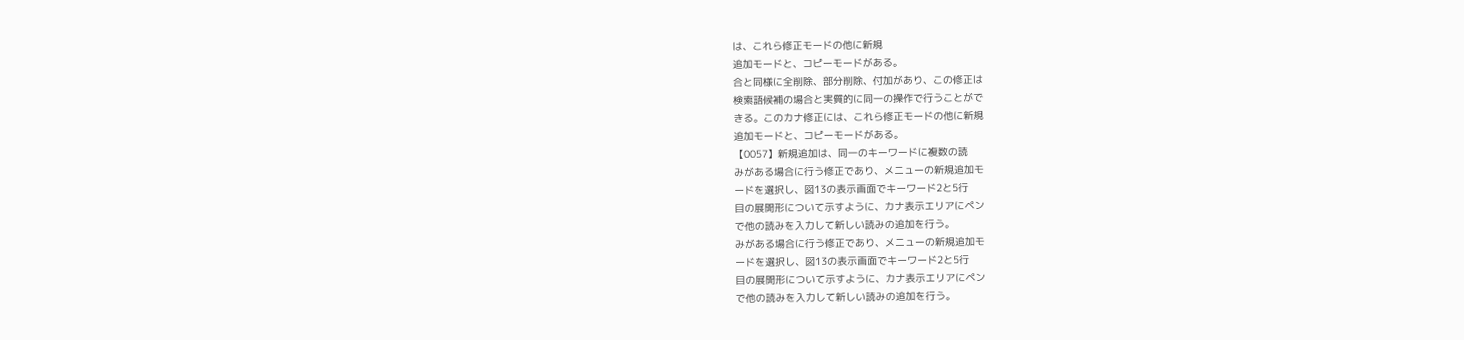は、これら修正モードの他に新規
追加モードと、コピーモードがある。
合と同様に全削除、部分削除、付加があり、この修正は
検索語候補の場合と実質的に同一の操作で行うことがで
きる。このカナ修正には、これら修正モードの他に新規
追加モードと、コピーモードがある。
【0057】新規追加は、同一のキーワードに複数の読
みがある場合に行う修正であり、メニューの新規追加モ
ードを選択し、図13の表示画面でキーワード2と5行
目の展開形について示すように、カナ表示エリアにペン
で他の読みを入力して新しい読みの追加を行う。
みがある場合に行う修正であり、メニューの新規追加モ
ードを選択し、図13の表示画面でキーワード2と5行
目の展開形について示すように、カナ表示エリアにペン
で他の読みを入力して新しい読みの追加を行う。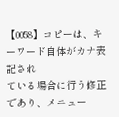【0058】コピーは、キーワード自体がカナ表記され
ている場合に行う修正であり、メニュー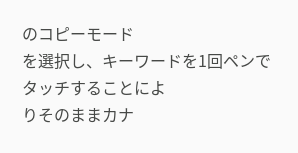のコピーモード
を選択し、キーワードを1回ペンでタッチすることによ
りそのままカナ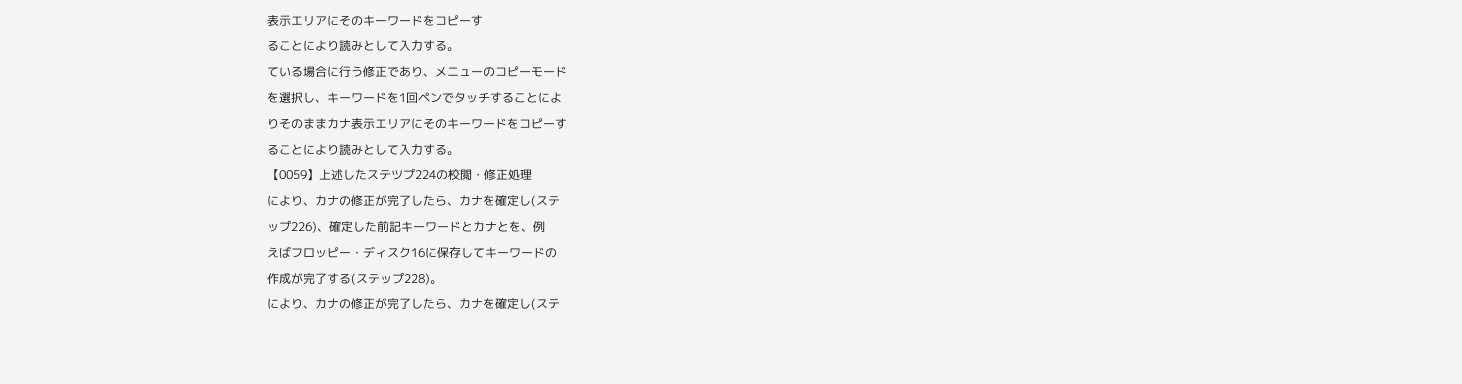表示エリアにそのキーワードをコピーす
ることにより読みとして入力する。
ている場合に行う修正であり、メニューのコピーモード
を選択し、キーワードを1回ペンでタッチすることによ
りそのままカナ表示エリアにそのキーワードをコピーす
ることにより読みとして入力する。
【0059】上述したステツプ224の校閲・修正処理
により、カナの修正が完了したら、カナを確定し(ステ
ップ226)、確定した前記キーワードとカナとを、例
えばフロッピー・ディスク16に保存してキーワードの
作成が完了する(ステップ228)。
により、カナの修正が完了したら、カナを確定し(ステ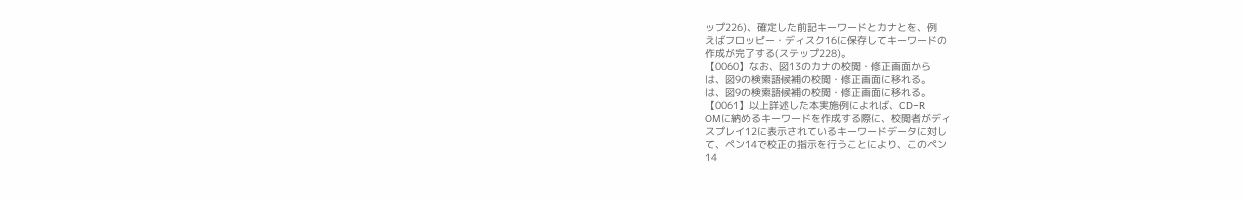ップ226)、確定した前記キーワードとカナとを、例
えばフロッピー・ディスク16に保存してキーワードの
作成が完了する(ステップ228)。
【0060】なお、図13のカナの校閲・修正画面から
は、図9の検索語候補の校閲・修正画面に移れる。
は、図9の検索語候補の校閲・修正画面に移れる。
【0061】以上詳述した本実施例によれば、CD−R
OMに納めるキーワードを作成する際に、校閲者がディ
スプレイ12に表示されているキーワードデータに対し
て、ペン14で校正の指示を行うことにより、このペン
14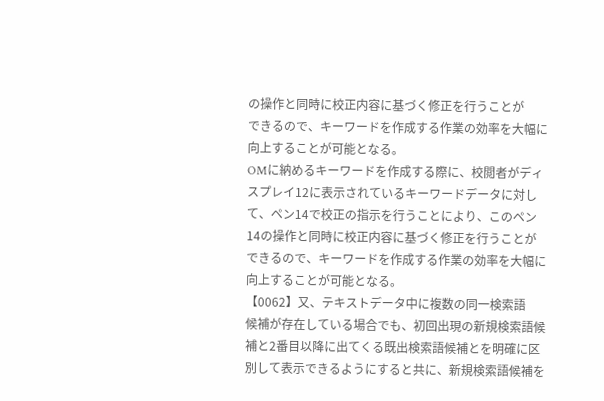の操作と同時に校正内容に基づく修正を行うことが
できるので、キーワードを作成する作業の効率を大幅に
向上することが可能となる。
OMに納めるキーワードを作成する際に、校閲者がディ
スプレイ12に表示されているキーワードデータに対し
て、ペン14で校正の指示を行うことにより、このペン
14の操作と同時に校正内容に基づく修正を行うことが
できるので、キーワードを作成する作業の効率を大幅に
向上することが可能となる。
【0062】又、テキストデータ中に複数の同一検索語
候補が存在している場合でも、初回出現の新規検索語候
補と2番目以降に出てくる既出検索語候補とを明確に区
別して表示できるようにすると共に、新規検索語候補を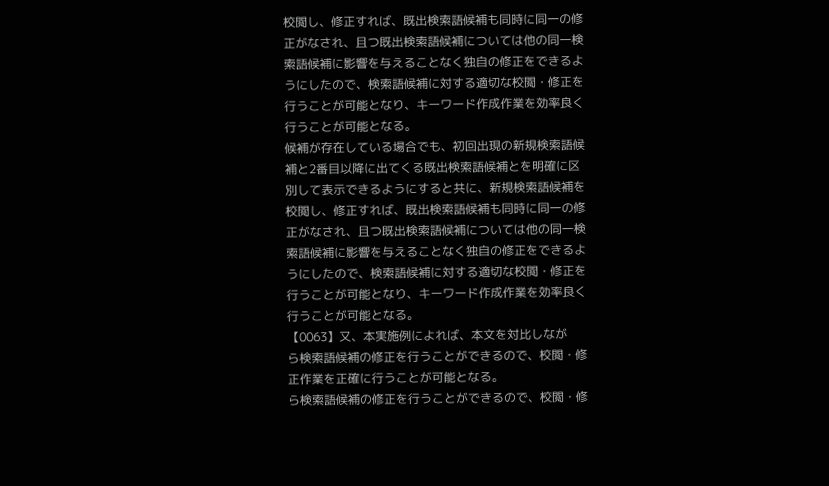校閲し、修正すれば、既出検索語候補も同時に同一の修
正がなされ、且つ既出検索語候補については他の同一検
索語候補に影響を与えることなく独自の修正をできるよ
うにしたので、検索語候補に対する適切な校閲・修正を
行うことが可能となり、キーワード作成作業を効率良く
行うことが可能となる。
候補が存在している場合でも、初回出現の新規検索語候
補と2番目以降に出てくる既出検索語候補とを明確に区
別して表示できるようにすると共に、新規検索語候補を
校閲し、修正すれば、既出検索語候補も同時に同一の修
正がなされ、且つ既出検索語候補については他の同一検
索語候補に影響を与えることなく独自の修正をできるよ
うにしたので、検索語候補に対する適切な校閲・修正を
行うことが可能となり、キーワード作成作業を効率良く
行うことが可能となる。
【0063】又、本実施例によれば、本文を対比しなが
ら検索語候補の修正を行うことができるので、校閲・修
正作業を正確に行うことが可能となる。
ら検索語候補の修正を行うことができるので、校閲・修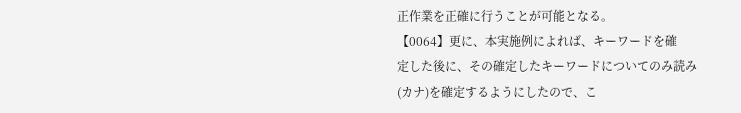正作業を正確に行うことが可能となる。
【0064】更に、本実施例によれば、キーワードを確
定した後に、その確定したキーワードについてのみ読み
(カナ)を確定するようにしたので、こ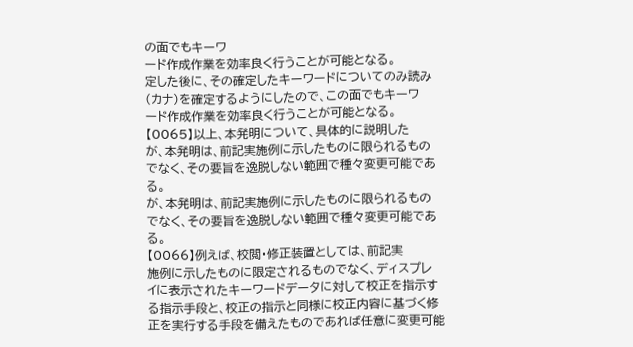の面でもキーワ
ード作成作業を効率良く行うことが可能となる。
定した後に、その確定したキーワードについてのみ読み
(カナ)を確定するようにしたので、この面でもキーワ
ード作成作業を効率良く行うことが可能となる。
【0065】以上、本発明について、具体的に説明した
が、本発明は、前記実施例に示したものに限られるもの
でなく、その要旨を逸脱しない範囲で種々変更可能であ
る。
が、本発明は、前記実施例に示したものに限られるもの
でなく、その要旨を逸脱しない範囲で種々変更可能であ
る。
【0066】例えば、校閲・修正装置としては、前記実
施例に示したものに限定されるものでなく、ディスプレ
イに表示されたキーワードデータに対して校正を指示す
る指示手段と、校正の指示と同様に校正内容に基づく修
正を実行する手段を備えたものであれば任意に変更可能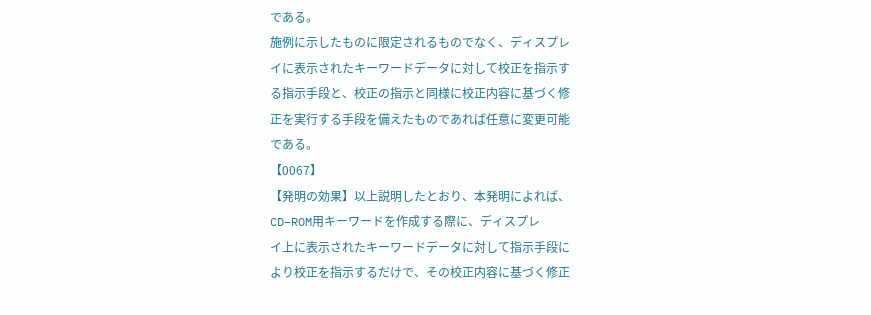である。
施例に示したものに限定されるものでなく、ディスプレ
イに表示されたキーワードデータに対して校正を指示す
る指示手段と、校正の指示と同様に校正内容に基づく修
正を実行する手段を備えたものであれば任意に変更可能
である。
【0067】
【発明の効果】以上説明したとおり、本発明によれば、
CD−ROM用キーワードを作成する際に、ディスプレ
イ上に表示されたキーワードデータに対して指示手段に
より校正を指示するだけで、その校正内容に基づく修正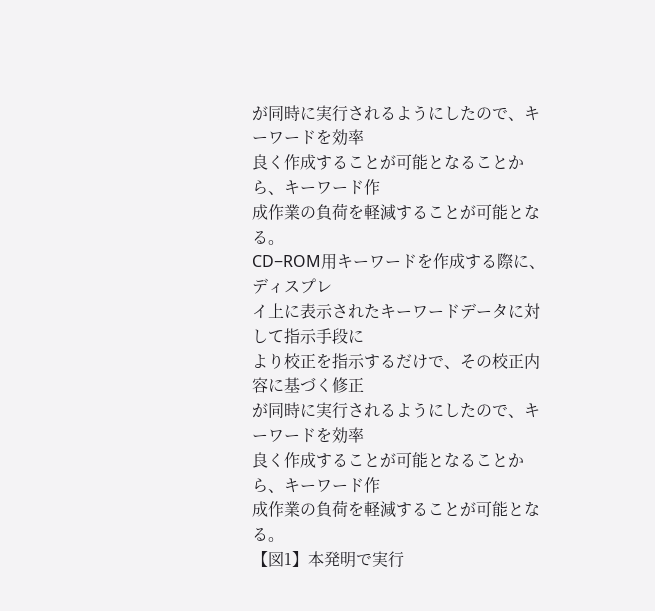が同時に実行されるようにしたので、キーワードを効率
良く作成することが可能となることから、キーワード作
成作業の負荷を軽減することが可能となる。
CD−ROM用キーワードを作成する際に、ディスプレ
イ上に表示されたキーワードデータに対して指示手段に
より校正を指示するだけで、その校正内容に基づく修正
が同時に実行されるようにしたので、キーワードを効率
良く作成することが可能となることから、キーワード作
成作業の負荷を軽減することが可能となる。
【図1】本発明で実行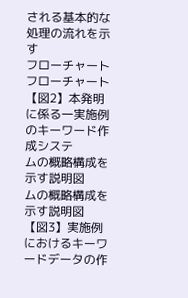される基本的な処理の流れを示す
フローチャート
フローチャート
【図2】本発明に係る一実施例のキーワード作成システ
ムの概略構成を示す説明図
ムの概略構成を示す説明図
【図3】実施例におけるキーワードデータの作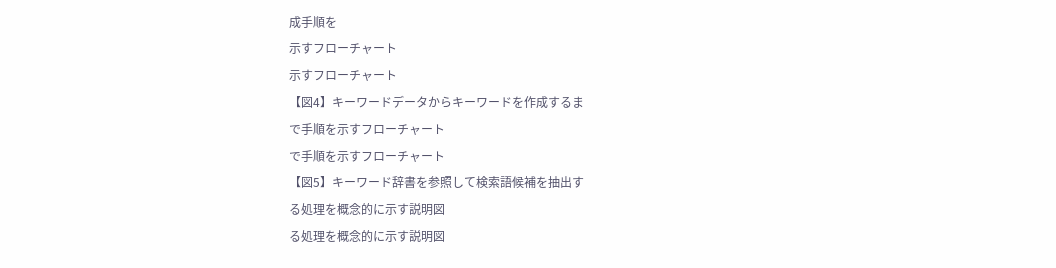成手順を
示すフローチャート
示すフローチャート
【図4】キーワードデータからキーワードを作成するま
で手順を示すフローチャート
で手順を示すフローチャート
【図5】キーワード辞書を参照して検索語候補を抽出す
る処理を概念的に示す説明図
る処理を概念的に示す説明図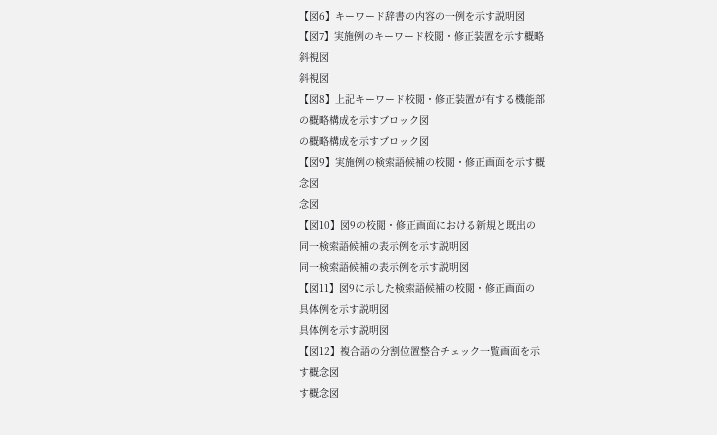【図6】キーワード辞書の内容の一例を示す説明図
【図7】実施例のキーワード校閲・修正装置を示す概略
斜視図
斜視図
【図8】上記キーワード校閲・修正装置が有する機能部
の概略構成を示すブロック図
の概略構成を示すブロック図
【図9】実施例の検索語候補の校閲・修正画面を示す概
念図
念図
【図10】図9の校閲・修正画面における新規と既出の
同一検索語候補の表示例を示す説明図
同一検索語候補の表示例を示す説明図
【図11】図9に示した検索語候補の校閲・修正画面の
具体例を示す説明図
具体例を示す説明図
【図12】複合語の分割位置整合チェック一覧画面を示
す概念図
す概念図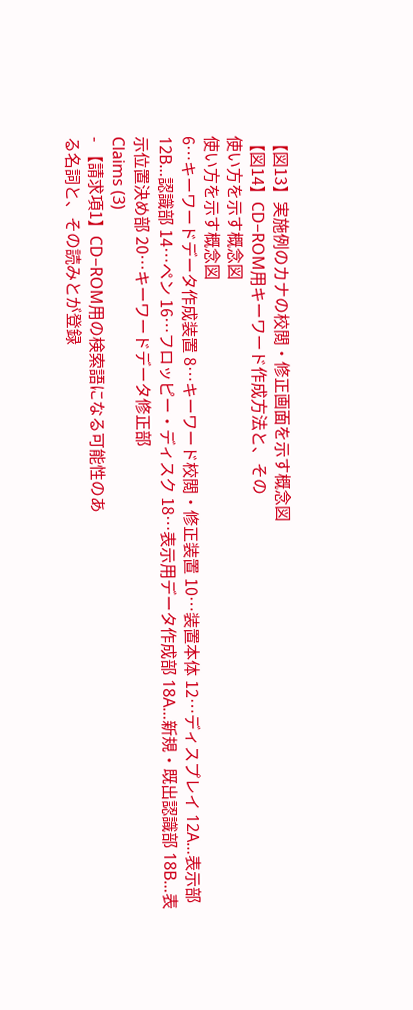【図13】実施例のカナの校閲・修正画面を示す概念図
【図14】CD−ROM用キーワード作成方法と、その
使い方を示す概念図
使い方を示す概念図
6…キーワードデータ作成装置 8…キーワード校閲・修正装置 10…装置本体 12…ディスプレイ 12A…表示部 12B…認識部 14…ペン 16…フロッピー・ディスク 18…表示用データ作成部 18A…新規・既出認識部 18B…表示位置決め部 20…キーワードデータ修正部
Claims (3)
- 【請求項1】CD−ROM用の検索語になる可能性のあ
る名詞と、その読みとが登録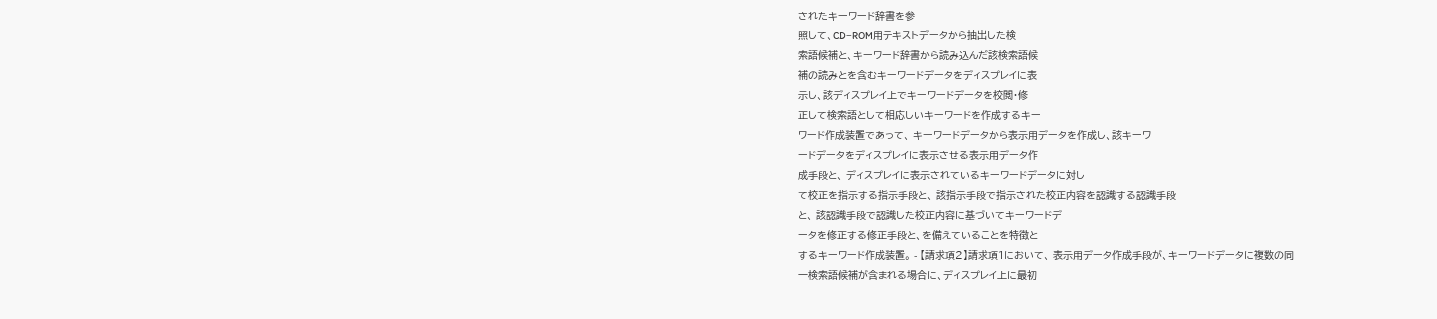されたキーワード辞書を参
照して、CD−ROM用テキストデータから抽出した検
索語候補と、キーワード辞書から読み込んだ該検索語候
補の読みとを含むキーワードデータをディスプレイに表
示し、該ディスプレイ上でキーワードデータを校閲・修
正して検索語として相応しいキーワードを作成するキー
ワード作成装置であって、 キーワードデータから表示用データを作成し、該キーワ
ードデータをディスプレイに表示させる表示用データ作
成手段と、 ディスプレイに表示されているキーワードデータに対し
て校正を指示する指示手段と、 該指示手段で指示された校正内容を認識する認識手段
と、 該認識手段で認識した校正内容に基づいてキーワードデ
ータを修正する修正手段と、を備えていることを特徴と
するキーワード作成装置。 - 【請求項2】請求項1において、 表示用データ作成手段が、キーワードデータに複数の同
一検索語候補が含まれる場合に、ディスプレイ上に最初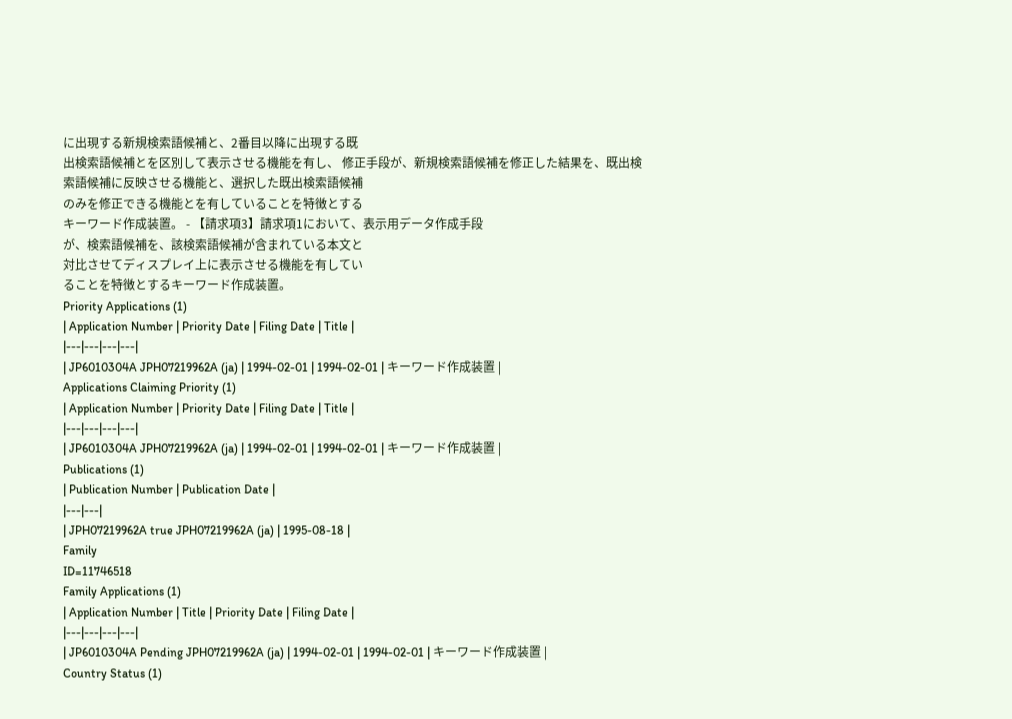に出現する新規検索語候補と、2番目以降に出現する既
出検索語候補とを区別して表示させる機能を有し、 修正手段が、新規検索語候補を修正した結果を、既出検
索語候補に反映させる機能と、選択した既出検索語候補
のみを修正できる機能とを有していることを特徴とする
キーワード作成装置。 - 【請求項3】請求項1において、表示用データ作成手段
が、検索語候補を、該検索語候補が含まれている本文と
対比させてディスプレイ上に表示させる機能を有してい
ることを特徴とするキーワード作成装置。
Priority Applications (1)
| Application Number | Priority Date | Filing Date | Title |
|---|---|---|---|
| JP6010304A JPH07219962A (ja) | 1994-02-01 | 1994-02-01 | キーワード作成装置 |
Applications Claiming Priority (1)
| Application Number | Priority Date | Filing Date | Title |
|---|---|---|---|
| JP6010304A JPH07219962A (ja) | 1994-02-01 | 1994-02-01 | キーワード作成装置 |
Publications (1)
| Publication Number | Publication Date |
|---|---|
| JPH07219962A true JPH07219962A (ja) | 1995-08-18 |
Family
ID=11746518
Family Applications (1)
| Application Number | Title | Priority Date | Filing Date |
|---|---|---|---|
| JP6010304A Pending JPH07219962A (ja) | 1994-02-01 | 1994-02-01 | キーワード作成装置 |
Country Status (1)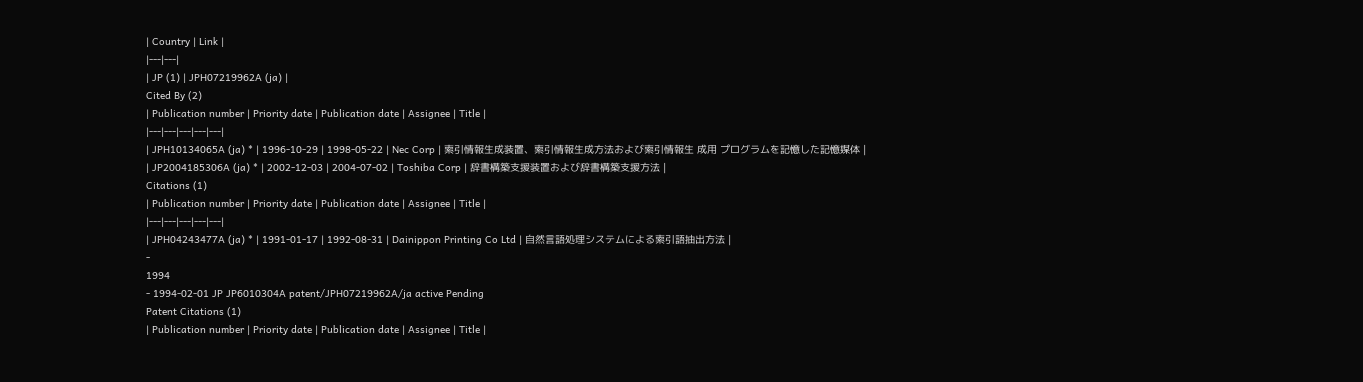| Country | Link |
|---|---|
| JP (1) | JPH07219962A (ja) |
Cited By (2)
| Publication number | Priority date | Publication date | Assignee | Title |
|---|---|---|---|---|
| JPH10134065A (ja) * | 1996-10-29 | 1998-05-22 | Nec Corp | 索引情報生成装置、索引情報生成方法および索引情報生 成用 プログラムを記憶した記憶媒体 |
| JP2004185306A (ja) * | 2002-12-03 | 2004-07-02 | Toshiba Corp | 辞書構築支援装置および辞書構築支援方法 |
Citations (1)
| Publication number | Priority date | Publication date | Assignee | Title |
|---|---|---|---|---|
| JPH04243477A (ja) * | 1991-01-17 | 1992-08-31 | Dainippon Printing Co Ltd | 自然言語処理システムによる索引語抽出方法 |
-
1994
- 1994-02-01 JP JP6010304A patent/JPH07219962A/ja active Pending
Patent Citations (1)
| Publication number | Priority date | Publication date | Assignee | Title |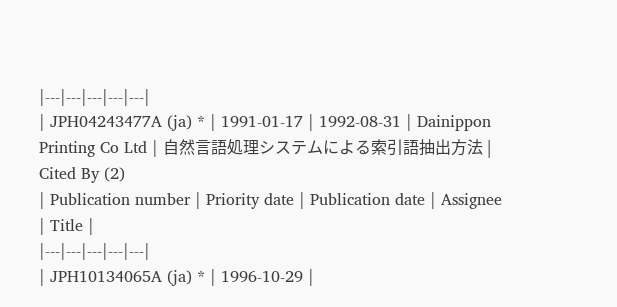|---|---|---|---|---|
| JPH04243477A (ja) * | 1991-01-17 | 1992-08-31 | Dainippon Printing Co Ltd | 自然言語処理システムによる索引語抽出方法 |
Cited By (2)
| Publication number | Priority date | Publication date | Assignee | Title |
|---|---|---|---|---|
| JPH10134065A (ja) * | 1996-10-29 |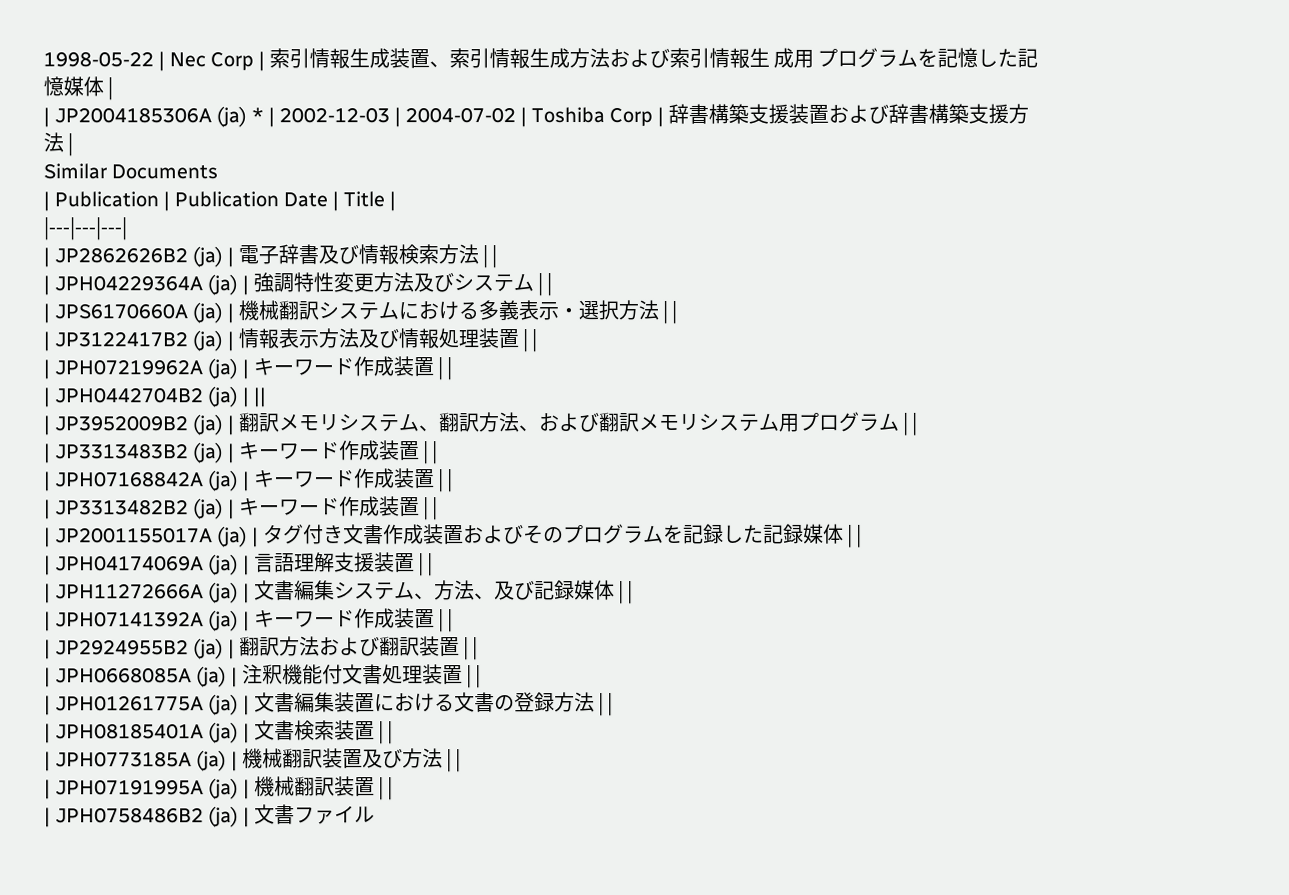1998-05-22 | Nec Corp | 索引情報生成装置、索引情報生成方法および索引情報生 成用 プログラムを記憶した記憶媒体 |
| JP2004185306A (ja) * | 2002-12-03 | 2004-07-02 | Toshiba Corp | 辞書構築支援装置および辞書構築支援方法 |
Similar Documents
| Publication | Publication Date | Title |
|---|---|---|
| JP2862626B2 (ja) | 電子辞書及び情報検索方法 | |
| JPH04229364A (ja) | 強調特性変更方法及びシステム | |
| JPS6170660A (ja) | 機械翻訳システムにおける多義表示・選択方法 | |
| JP3122417B2 (ja) | 情報表示方法及び情報処理装置 | |
| JPH07219962A (ja) | キーワード作成装置 | |
| JPH0442704B2 (ja) | ||
| JP3952009B2 (ja) | 翻訳メモリシステム、翻訳方法、および翻訳メモリシステム用プログラム | |
| JP3313483B2 (ja) | キーワード作成装置 | |
| JPH07168842A (ja) | キーワード作成装置 | |
| JP3313482B2 (ja) | キーワード作成装置 | |
| JP2001155017A (ja) | タグ付き文書作成装置およびそのプログラムを記録した記録媒体 | |
| JPH04174069A (ja) | 言語理解支援装置 | |
| JPH11272666A (ja) | 文書編集システム、方法、及び記録媒体 | |
| JPH07141392A (ja) | キーワード作成装置 | |
| JP2924955B2 (ja) | 翻訳方法および翻訳装置 | |
| JPH0668085A (ja) | 注釈機能付文書処理装置 | |
| JPH01261775A (ja) | 文書編集装置における文書の登録方法 | |
| JPH08185401A (ja) | 文書検索装置 | |
| JPH0773185A (ja) | 機械翻訳装置及び方法 | |
| JPH07191995A (ja) | 機械翻訳装置 | |
| JPH0758486B2 (ja) | 文書ファイル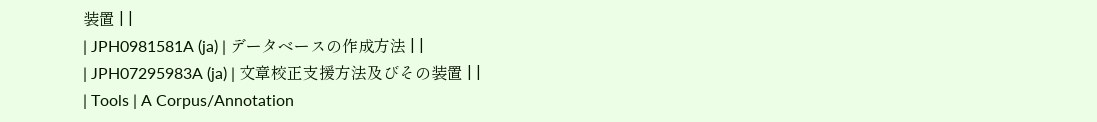装置 | |
| JPH0981581A (ja) | データベースの作成方法 | |
| JPH07295983A (ja) | 文章校正支援方法及びその装置 | |
| Tools | A Corpus/Annotation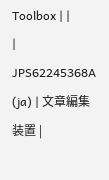Toolbox | |
| JPS62245368A (ja) | 文章編集装置 |